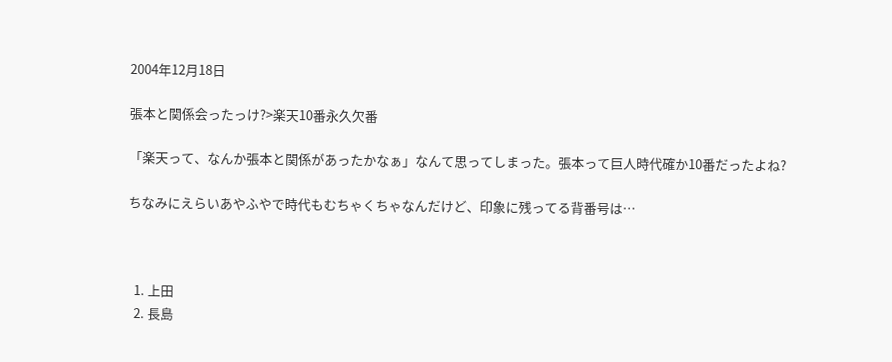2004年12月18日

張本と関係会ったっけ?>楽天10番永久欠番

「楽天って、なんか張本と関係があったかなぁ」なんて思ってしまった。張本って巨人時代確か10番だったよね?

ちなみにえらいあやふやで時代もむちゃくちゃなんだけど、印象に残ってる背番号は…



  1. 上田
  2. 長島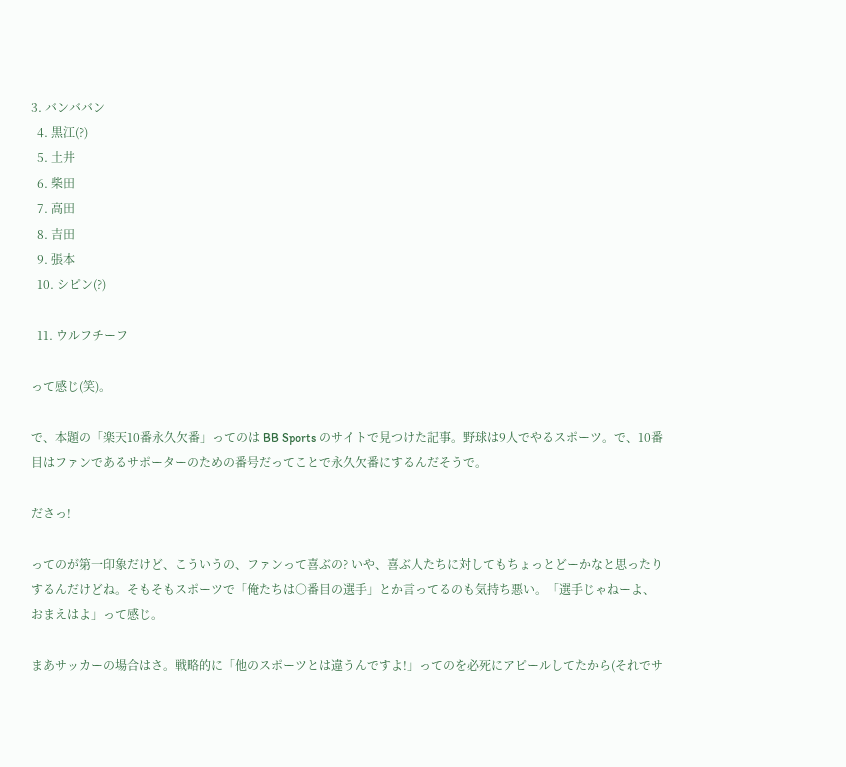3. バンババン
  4. 黒江(?)
  5. 土井
  6. 柴田
  7. 高田
  8. 吉田
  9. 張本
  10. シピン(?)

  11. ウルフチーフ

って感じ(笑)。

で、本題の「楽天10番永久欠番」ってのは BB Sports のサイトで見つけた記事。野球は9人でやるスポーツ。で、10番目はファンであるサポーターのための番号だってことで永久欠番にするんだそうで。

ださっ!

ってのが第一印象だけど、こういうの、ファンって喜ぶの? いや、喜ぶ人たちに対してもちょっとどーかなと思ったりするんだけどね。そもそもスポーツで「俺たちは○番目の選手」とか言ってるのも気持ち悪い。「選手じゃねーよ、おまえはよ」って感じ。

まあサッカーの場合はさ。戦略的に「他のスポーツとは違うんですよ!」ってのを必死にアピールしてたから(それでサ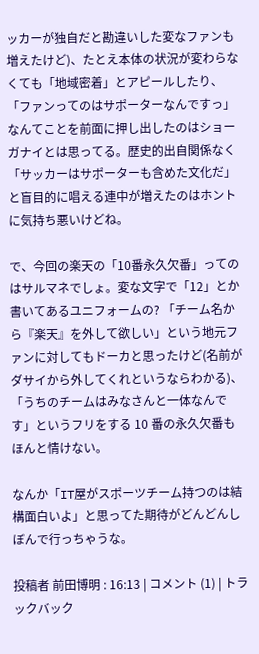ッカーが独自だと勘違いした変なファンも増えたけど)、たとえ本体の状況が変わらなくても「地域密着」とアピールしたり、「ファンってのはサポーターなんですっ」なんてことを前面に押し出したのはショーガナイとは思ってる。歴史的出自関係なく「サッカーはサポーターも含めた文化だ」と盲目的に唱える連中が増えたのはホントに気持ち悪いけどね。

で、今回の楽天の「10番永久欠番」ってのはサルマネでしょ。変な文字で「12」とか書いてあるユニフォームの? 「チーム名から『楽天』を外して欲しい」という地元ファンに対してもドーカと思ったけど(名前がダサイから外してくれというならわかる)、「うちのチームはみなさんと一体なんです」というフリをする 10 番の永久欠番もほんと情けない。

なんか「IT屋がスポーツチーム持つのは結構面白いよ」と思ってた期待がどんどんしぼんで行っちゃうな。

投稿者 前田博明 : 16:13 | コメント (1) | トラックバック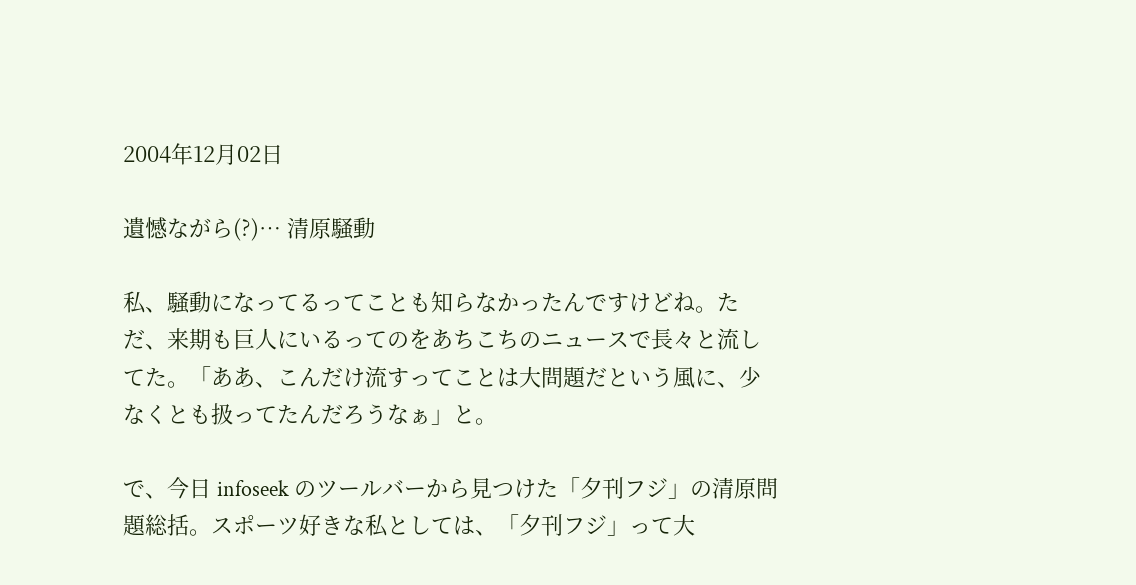2004年12月02日

遺憾ながら(?)… 清原騒動

私、騒動になってるってことも知らなかったんですけどね。ただ、来期も巨人にいるってのをあちこちのニュースで長々と流してた。「ああ、こんだけ流すってことは大問題だという風に、少なくとも扱ってたんだろうなぁ」と。

で、今日 infoseek のツールバーから見つけた「夕刊フジ」の清原問題総括。スポーツ好きな私としては、「夕刊フジ」って大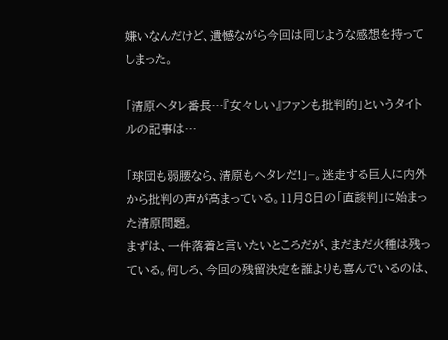嫌いなんだけど、遺憾ながら今回は同じような感想を持ってしまった。

「清原ヘタレ番長…『女々しい』ファンも批判的」というタイトルの記事は…

「球団も弱腰なら、清原もヘタレだ!」−。迷走する巨人に内外から批判の声が高まっている。11月8日の「直談判」に始まった清原問題。
まずは、一件落着と言いたいところだが、まだまだ火種は残っている。何しろ、今回の残留決定を誰よりも喜んでいるのは、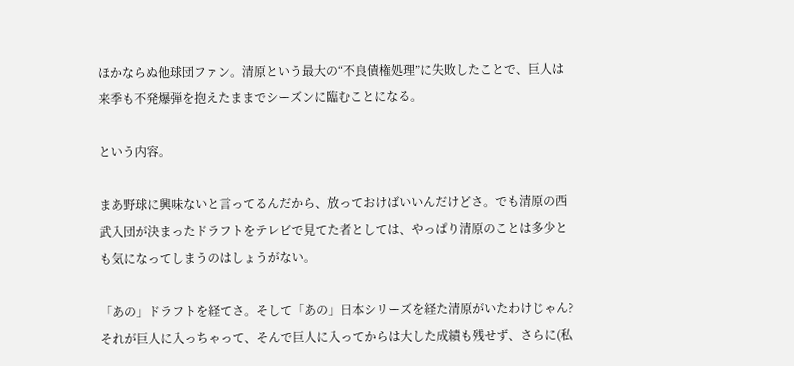ほかならぬ他球団ファン。清原という最大の“不良債権処理”に失敗したことで、巨人は来季も不発爆弾を抱えたままでシーズンに臨むことになる。

という内容。

まあ野球に興味ないと言ってるんだから、放っておけばいいんだけどさ。でも清原の西武入団が決まったドラフトをテレビで見てた者としては、やっぱり清原のことは多少とも気になってしまうのはしょうがない。

「あの」ドラフトを経てさ。そして「あの」日本シリーズを経た清原がいたわけじゃん? それが巨人に入っちゃって、そんで巨人に入ってからは大した成績も残せず、さらに(私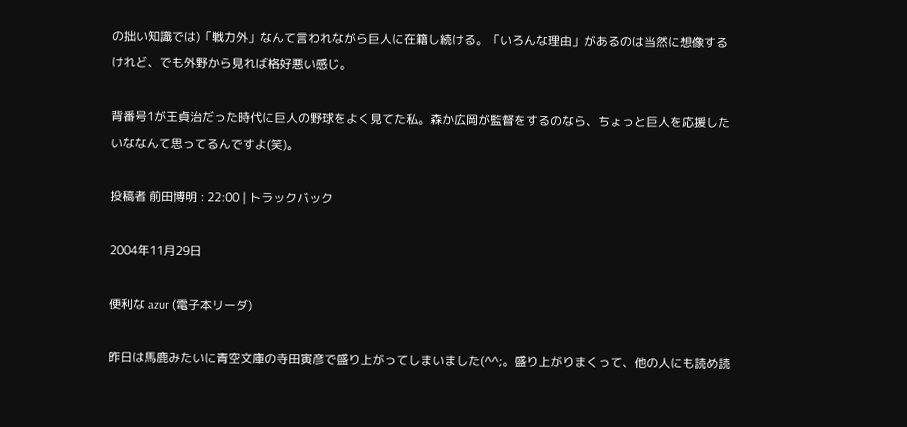の拙い知識では)「戦力外」なんて言われながら巨人に在籍し続ける。「いろんな理由」があるのは当然に想像するけれど、でも外野から見れば格好悪い感じ。

背番号1が王貞治だった時代に巨人の野球をよく見てた私。森か広岡が監督をするのなら、ちょっと巨人を応援したいななんて思ってるんですよ(笑)。

投稿者 前田博明 : 22:00 | トラックバック

2004年11月29日

便利な azur (電子本リーダ)

昨日は馬鹿みたいに青空文庫の寺田寅彦で盛り上がってしまいました(^^;。盛り上がりまくって、他の人にも読め読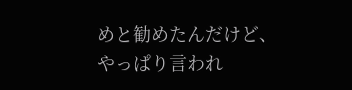めと勧めたんだけど、やっぱり言われ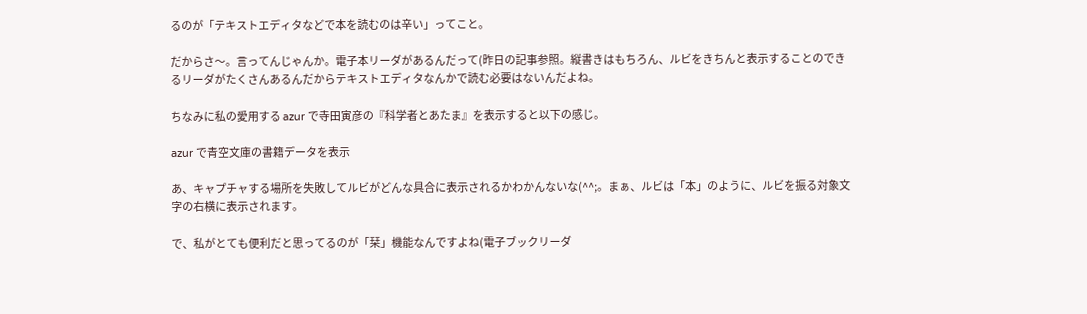るのが「テキストエディタなどで本を読むのは辛い」ってこと。

だからさ〜。言ってんじゃんか。電子本リーダがあるんだって(昨日の記事参照。縦書きはもちろん、ルビをきちんと表示することのできるリーダがたくさんあるんだからテキストエディタなんかで読む必要はないんだよね。

ちなみに私の愛用する azur で寺田寅彦の『科学者とあたま』を表示すると以下の感じ。

azur で青空文庫の書籍データを表示

あ、キャプチャする場所を失敗してルビがどんな具合に表示されるかわかんないな(^^;。まぁ、ルビは「本」のように、ルビを振る対象文字の右横に表示されます。

で、私がとても便利だと思ってるのが「栞」機能なんですよね(電子ブックリーダ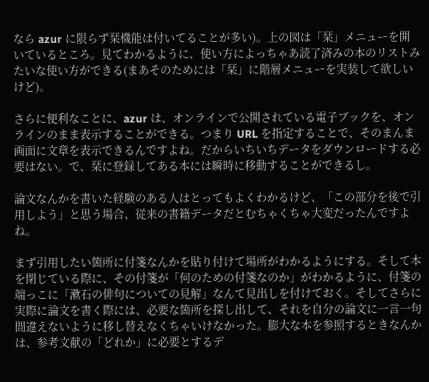なら azur に限らず栞機能は付いてることが多い)。上の図は「栞」メニューを開いているところ。見てわかるように、使い方によっちゃあ読了済みの本のリストみたいな使い方ができる(まあそのためには「栞」に階層メニューを実装して欲しいけど)。

さらに便利なことに、azur は、オンラインで公開されている電子ブックを、オンラインのまま表示することができる。つまり URL を指定することで、そのまんま画面に文章を表示できるんですよね。だからいちいちデータをダウンロードする必要はない。で、栞に登録してある本には瞬時に移動することができるし。

論文なんかを書いた経験のある人はとってもよくわかるけど、「この部分を後で引用しよう」と思う場合、従来の書籍データだとむちゃくちゃ大変だったんですよね。

まず引用したい箇所に付箋なんかを貼り付けて場所がわかるようにする。そして本を閉じている際に、その付箋が「何のための付箋なのか」がわかるように、付箋の端っこに「漱石の俳句についての見解」なんて見出しを付けておく。そしてさらに実際に論文を書く際には、必要な箇所を探し出して、それを自分の論文に一言一句間違えないように移し替えなくちゃいけなかった。膨大な本を参照するときなんかは、参考文献の「どれか」に必要とするデ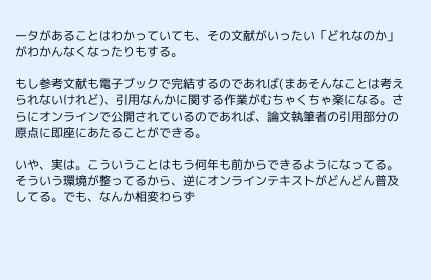ータがあることはわかっていても、その文献がいったい「どれなのか」がわかんなくなったりもする。

もし参考文献も電子ブックで完結するのであれば(まあそんなことは考えられないけれど)、引用なんかに関する作業がむちゃくちゃ楽になる。さらにオンラインで公開されているのであれば、論文執筆者の引用部分の原点に即座にあたることができる。

いや、実は。こういうことはもう何年も前からできるようになってる。そういう環境が整ってるから、逆にオンラインテキストがどんどん普及してる。でも、なんか相変わらず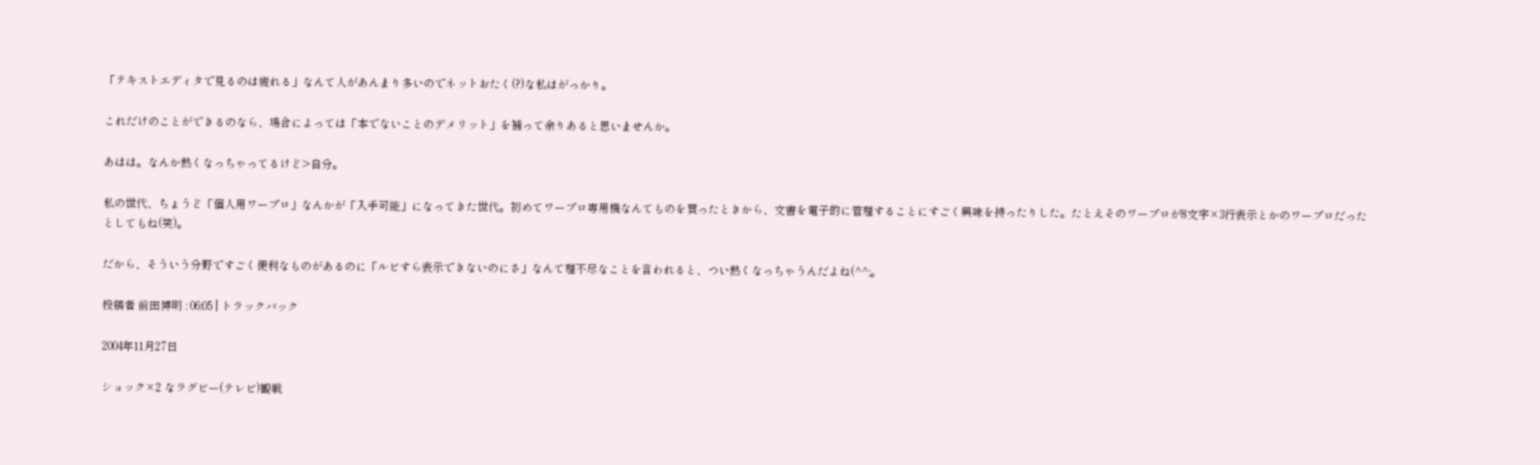「テキストエディタで見るのは疲れる」なんて人があんまり多いのでネットおたく(?)な私はがっかり。

これだけのことができるのなら、場合によっては「本でないことのデメリット」を補って余りあると思いませんか。

あはは。なんか熱くなっちゃってるけど>自分。

私の世代、ちょうど「個人用ワープロ」なんかが「入手可能」になってきた世代。初めてワープロ専用機なんてものを買ったときから、文書を電子的に管理することにすごく興味を持ったりした。たとえそのワープロが8文字×3行表示とかのワープロだったとしてもね(笑)。

だから、そういう分野ですごく便利なものがあるのに「ルビすら表示できないのにさ」なんて理不尽なことを言われると、つい熱くなっちゃうんだよね(^^;。

投稿者 前田博明 : 06:05 | トラックバック

2004年11月27日

ショック×2 なラグビー(テレビ)観戦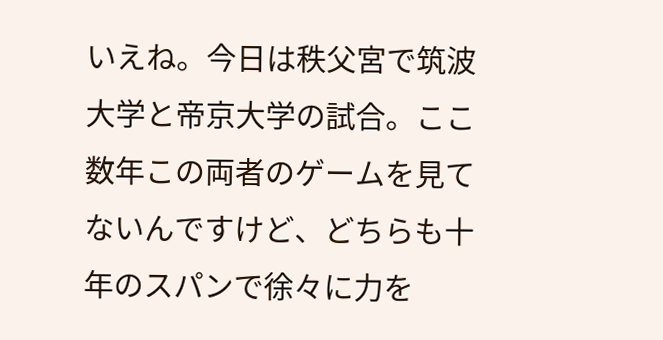いえね。今日は秩父宮で筑波大学と帝京大学の試合。ここ数年この両者のゲームを見てないんですけど、どちらも十年のスパンで徐々に力を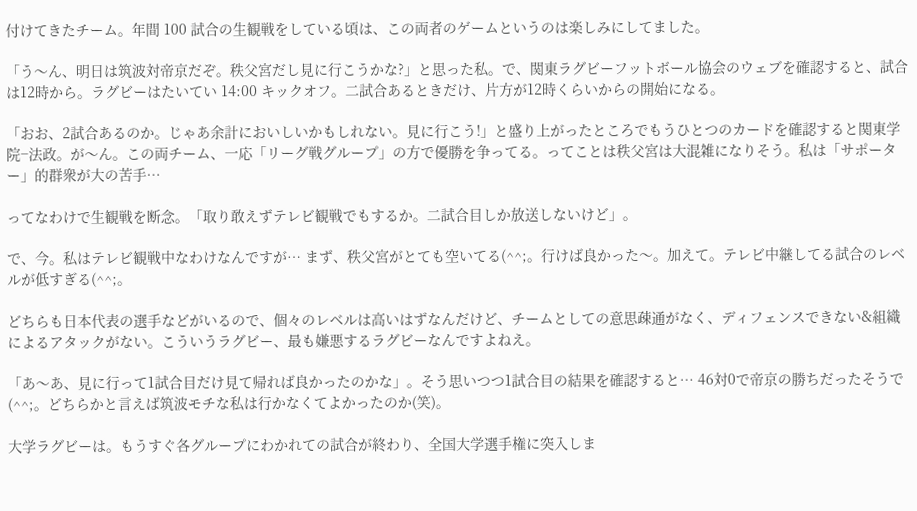付けてきたチーム。年間 100 試合の生観戦をしている頃は、この両者のゲームというのは楽しみにしてました。

「う〜ん、明日は筑波対帝京だぞ。秩父宮だし見に行こうかな?」と思った私。で、関東ラグビーフットボール協会のウェブを確認すると、試合は12時から。ラグビーはたいてい 14:00 キックオフ。二試合あるときだけ、片方が12時くらいからの開始になる。

「おお、2試合あるのか。じゃあ余計においしいかもしれない。見に行こう!」と盛り上がったところでもうひとつのカードを確認すると関東学院−法政。が〜ん。この両チーム、一応「リーグ戦グループ」の方で優勝を争ってる。ってことは秩父宮は大混雑になりそう。私は「サポーター」的群衆が大の苦手…

ってなわけで生観戦を断念。「取り敢えずテレビ観戦でもするか。二試合目しか放送しないけど」。

で、今。私はテレビ観戦中なわけなんですが… まず、秩父宮がとても空いてる(^^;。行けば良かった〜。加えて。テレビ中継してる試合のレベルが低すぎる(^^;。

どちらも日本代表の選手などがいるので、個々のレベルは高いはずなんだけど、チームとしての意思疎通がなく、ディフェンスできない&組織によるアタックがない。こういうラグビー、最も嫌悪するラグビーなんですよねえ。

「あ〜あ、見に行って1試合目だけ見て帰れば良かったのかな」。そう思いつつ1試合目の結果を確認すると… 46対0で帝京の勝ちだったそうで(^^;。どちらかと言えば筑波モチな私は行かなくてよかったのか(笑)。

大学ラグビーは。もうすぐ各グループにわかれての試合が終わり、全国大学選手権に突入しま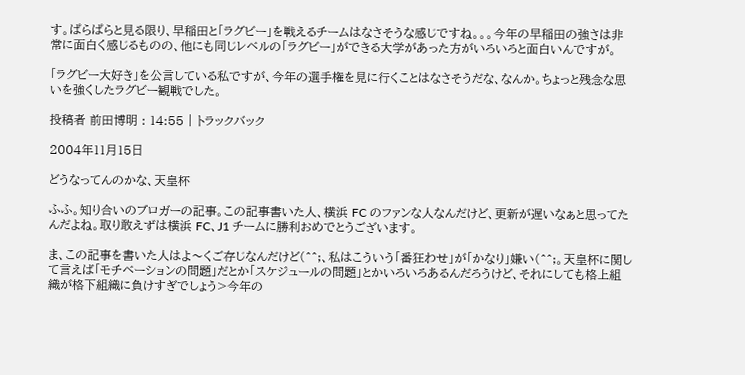す。ぱらぱらと見る限り、早稲田と「ラグビー」を戦えるチームはなさそうな感じですね。。。今年の早稲田の強さは非常に面白く感じるものの、他にも同じレベルの「ラグビー」ができる大学があった方がいろいろと面白いんですが。

「ラグビー大好き」を公言している私ですが、今年の選手権を見に行くことはなさそうだな、なんか。ちょっと残念な思いを強くしたラグビー観戦でした。

投稿者 前田博明 : 14:55 | トラックバック

2004年11月15日

どうなってんのかな、天皇杯

ふふ。知り合いのブロガーの記事。この記事書いた人、横浜 FC のファンな人なんだけど、更新が遅いなぁと思ってたんだよね。取り敢えずは横浜 FC、J1 チームに勝利おめでとうございます。

ま、この記事を書いた人はよ〜くご存じなんだけど(^^;、私はこういう「番狂わせ」が「かなり」嫌い(^^;。天皇杯に関して言えば「モチベーションの問題」だとか「スケジュールの問題」とかいろいろあるんだろうけど、それにしても格上組織が格下組織に負けすぎでしょう>今年の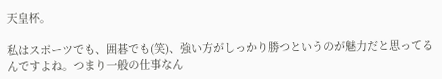天皇杯。

私はスポーツでも、囲碁でも(笑)、強い方がしっかり勝つというのが魅力だと思ってるんですよね。つまり一般の仕事なん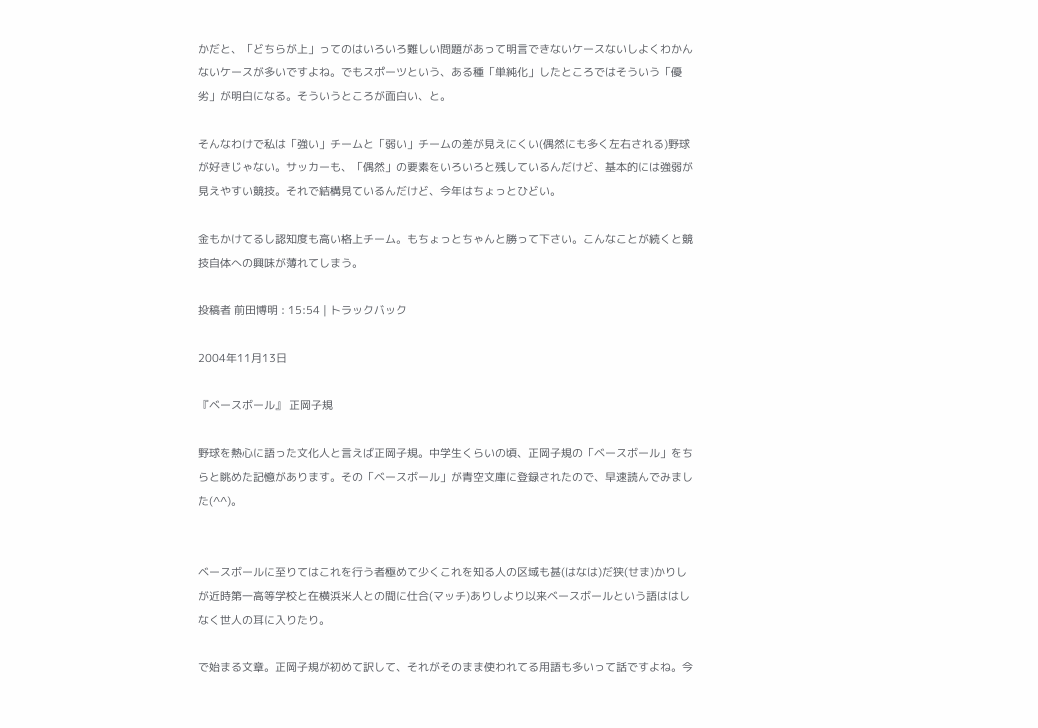かだと、「どちらが上」ってのはいろいろ難しい問題があって明言できないケースないしよくわかんないケースが多いですよね。でもスポーツという、ある種「単純化」したところではそういう「優劣」が明白になる。そういうところが面白い、と。

そんなわけで私は「強い」チームと「弱い」チームの差が見えにくい(偶然にも多く左右される)野球が好きじゃない。サッカーも、「偶然」の要素をいろいろと残しているんだけど、基本的には強弱が見えやすい競技。それで結構見ているんだけど、今年はちょっとひどい。

金もかけてるし認知度も高い格上チーム。もちょっとちゃんと勝って下さい。こんなことが続くと競技自体への興味が薄れてしまう。

投稿者 前田博明 : 15:54 | トラックバック

2004年11月13日

『ベースボール』 正岡子規

野球を熱心に語った文化人と言えば正岡子規。中学生くらいの頃、正岡子規の「ベースボール」をちらと眺めた記憶があります。その「ベースボール」が青空文庫に登録されたので、早速読んでみました(^^)。


ベースボールに至りてはこれを行う者極めて少くこれを知る人の区域も甚(はなは)だ狭(せま)かりしが近時第一高等学校と在横浜米人との間に仕合(マッチ)ありしより以来ベースボールという語ははしなく世人の耳に入りたり。

で始まる文章。正岡子規が初めて訳して、それがそのまま使われてる用語も多いって話ですよね。今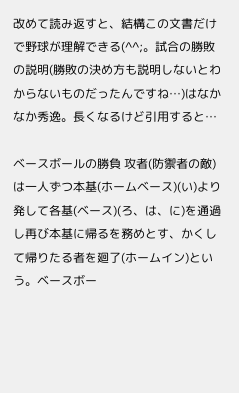改めて読み返すと、結構この文書だけで野球が理解できる(^^;。試合の勝敗の説明(勝敗の決め方も説明しないとわからないものだったんですね…)はなかなか秀逸。長くなるけど引用すると…

ベースボールの勝負 攻者(防禦者の敵)は一人ずつ本基(ホームベース)(い)より発して各基(ベース)(ろ、は、に)を通過し再び本基に帰るを務めとす、かくして帰りたる者を廻了(ホームイン)という。ベースボー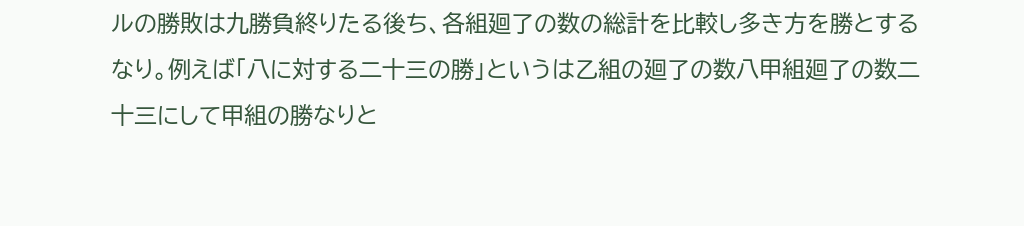ルの勝敗は九勝負終りたる後ち、各組廻了の数の総計を比較し多き方を勝とするなり。例えば「八に対する二十三の勝」というは乙組の廻了の数八甲組廻了の数二十三にして甲組の勝なりと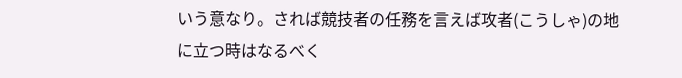いう意なり。されば競技者の任務を言えば攻者(こうしゃ)の地に立つ時はなるべく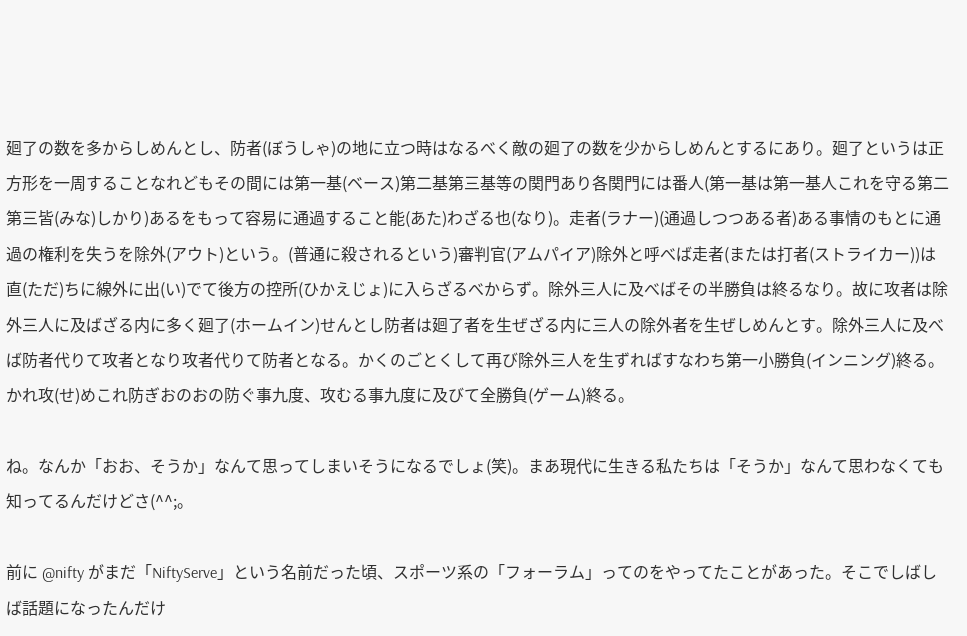廻了の数を多からしめんとし、防者(ぼうしゃ)の地に立つ時はなるべく敵の廻了の数を少からしめんとするにあり。廻了というは正方形を一周することなれどもその間には第一基(ベース)第二基第三基等の関門あり各関門には番人(第一基は第一基人これを守る第二第三皆(みな)しかり)あるをもって容易に通過すること能(あた)わざる也(なり)。走者(ラナー)(通過しつつある者)ある事情のもとに通過の権利を失うを除外(アウト)という。(普通に殺されるという)審判官(アムパイア)除外と呼べば走者(または打者(ストライカー))は直(ただ)ちに線外に出(い)でて後方の控所(ひかえじょ)に入らざるべからず。除外三人に及べばその半勝負は終るなり。故に攻者は除外三人に及ばざる内に多く廻了(ホームイン)せんとし防者は廻了者を生ぜざる内に三人の除外者を生ぜしめんとす。除外三人に及べば防者代りて攻者となり攻者代りて防者となる。かくのごとくして再び除外三人を生ずればすなわち第一小勝負(インニング)終る。かれ攻(せ)めこれ防ぎおのおの防ぐ事九度、攻むる事九度に及びて全勝負(ゲーム)終る。

ね。なんか「おお、そうか」なんて思ってしまいそうになるでしょ(笑)。まあ現代に生きる私たちは「そうか」なんて思わなくても知ってるんだけどさ(^^;。

前に @nifty がまだ「NiftyServe」という名前だった頃、スポーツ系の「フォーラム」ってのをやってたことがあった。そこでしばしば話題になったんだけ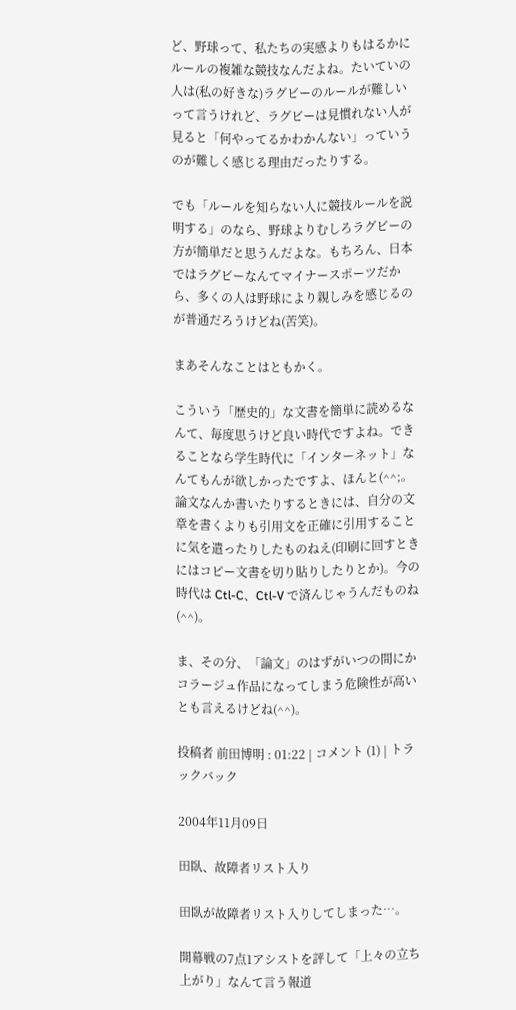ど、野球って、私たちの実感よりもはるかにルールの複雑な競技なんだよね。たいていの人は(私の好きな)ラグビーのルールが難しいって言うけれど、ラグビーは見慣れない人が見ると「何やってるかわかんない」っていうのが難しく感じる理由だったりする。

でも「ルールを知らない人に競技ルールを説明する」のなら、野球よりむしろラグビーの方が簡単だと思うんだよな。もちろん、日本ではラグビーなんてマイナースポーツだから、多くの人は野球により親しみを感じるのが普通だろうけどね(苦笑)。

まあそんなことはともかく。

こういう「歴史的」な文書を簡単に読めるなんて、毎度思うけど良い時代ですよね。できることなら学生時代に「インターネット」なんてもんが欲しかったですよ、ほんと(^^;。論文なんか書いたりするときには、自分の文章を書くよりも引用文を正確に引用することに気を遣ったりしたものねえ(印刷に回すときにはコピー文書を切り貼りしたりとか)。今の時代は Ctl-C、Ctl-V で済んじゃうんだものね(^^)。

ま、その分、「論文」のはずがいつの間にかコラージュ作品になってしまう危険性が高いとも言えるけどね(^^)。

投稿者 前田博明 : 01:22 | コメント (1) | トラックバック

2004年11月09日

田臥、故障者リスト入り

田臥が故障者リスト入りしてしまった…。

開幕戦の7点1アシストを評して「上々の立ち上がり」なんて言う報道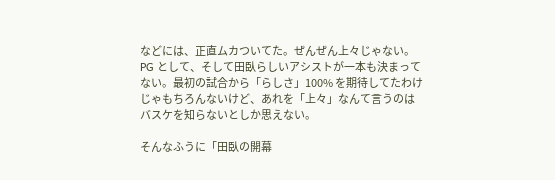などには、正直ムカついてた。ぜんぜん上々じゃない。PG として、そして田臥らしいアシストが一本も決まってない。最初の試合から「らしさ」100% を期待してたわけじゃもちろんないけど、あれを「上々」なんて言うのはバスケを知らないとしか思えない。

そんなふうに「田臥の開幕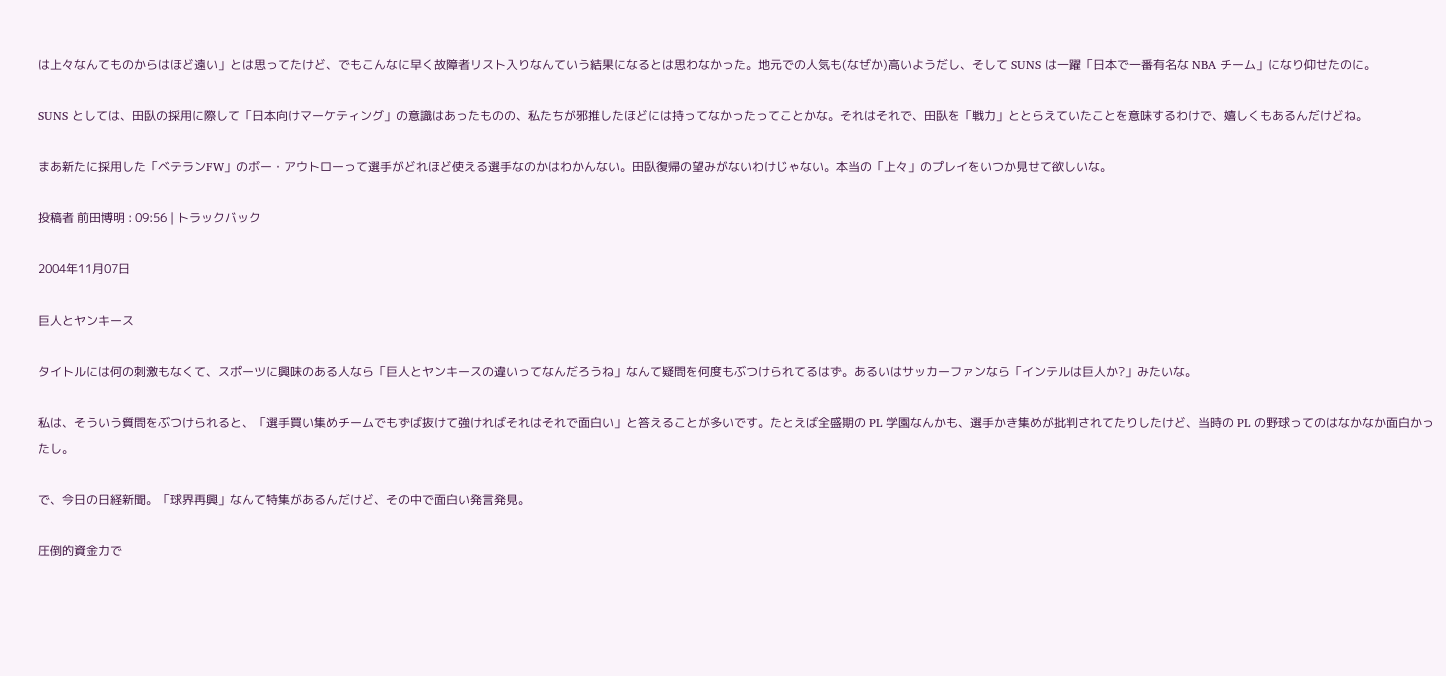は上々なんてものからはほど遠い」とは思ってたけど、でもこんなに早く故障者リスト入りなんていう結果になるとは思わなかった。地元での人気も(なぜか)高いようだし、そして SUNS は一躍「日本で一番有名な NBA チーム」になり仰せたのに。

SUNS としては、田臥の採用に際して「日本向けマーケティング」の意識はあったものの、私たちが邪推したほどには持ってなかったってことかな。それはそれで、田臥を「戦力」ととらえていたことを意味するわけで、嬉しくもあるんだけどね。

まあ新たに採用した「ベテランFW」のボー・アウトローって選手がどれほど使える選手なのかはわかんない。田臥復帰の望みがないわけじゃない。本当の「上々」のプレイをいつか見せて欲しいな。

投稿者 前田博明 : 09:56 | トラックバック

2004年11月07日

巨人とヤンキース

タイトルには何の刺激もなくて、スポーツに興味のある人なら「巨人とヤンキースの違いってなんだろうね」なんて疑問を何度もぶつけられてるはず。あるいはサッカーファンなら「インテルは巨人か?」みたいな。

私は、そういう質問をぶつけられると、「選手買い集めチームでもずば抜けて強ければそれはそれで面白い」と答えることが多いです。たとえば全盛期の PL 学園なんかも、選手かき集めが批判されてたりしたけど、当時の PL の野球ってのはなかなか面白かったし。

で、今日の日経新聞。「球界再興」なんて特集があるんだけど、その中で面白い発言発見。

圧倒的資金力で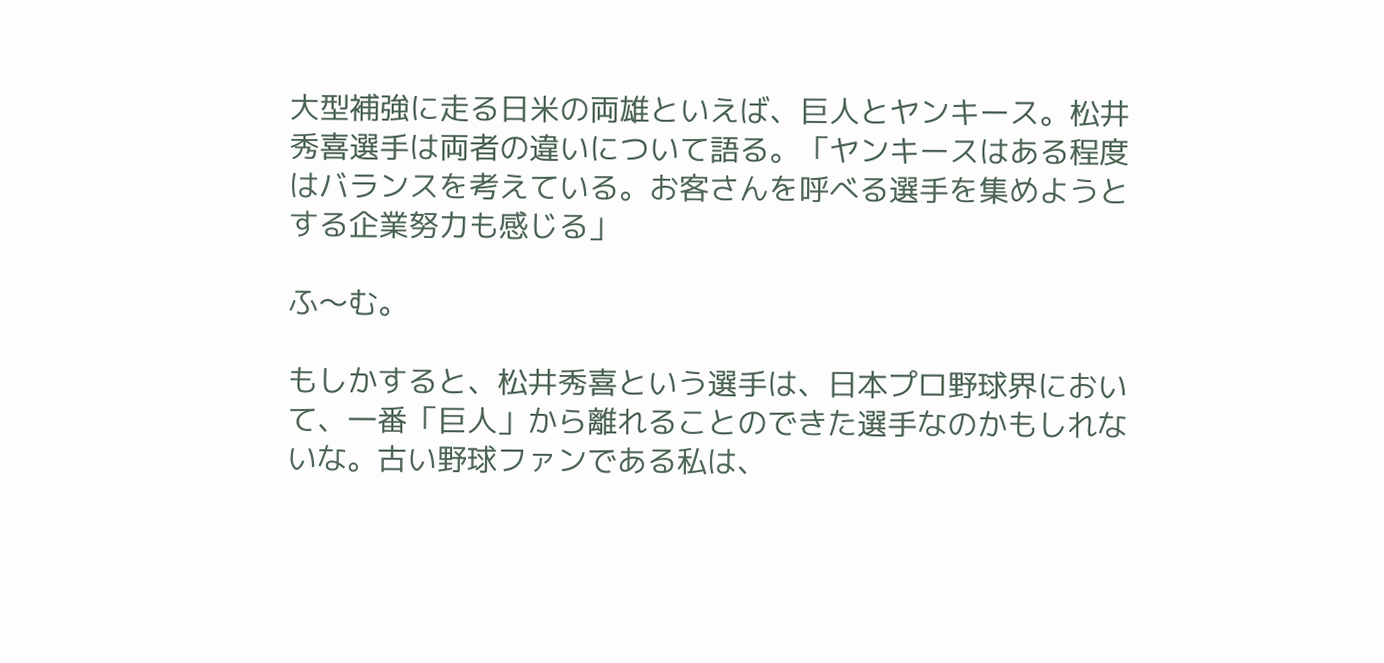大型補強に走る日米の両雄といえば、巨人とヤンキース。松井秀喜選手は両者の違いについて語る。「ヤンキースはある程度はバランスを考えている。お客さんを呼べる選手を集めようとする企業努力も感じる」

ふ〜む。

もしかすると、松井秀喜という選手は、日本プロ野球界において、一番「巨人」から離れることのできた選手なのかもしれないな。古い野球ファンである私は、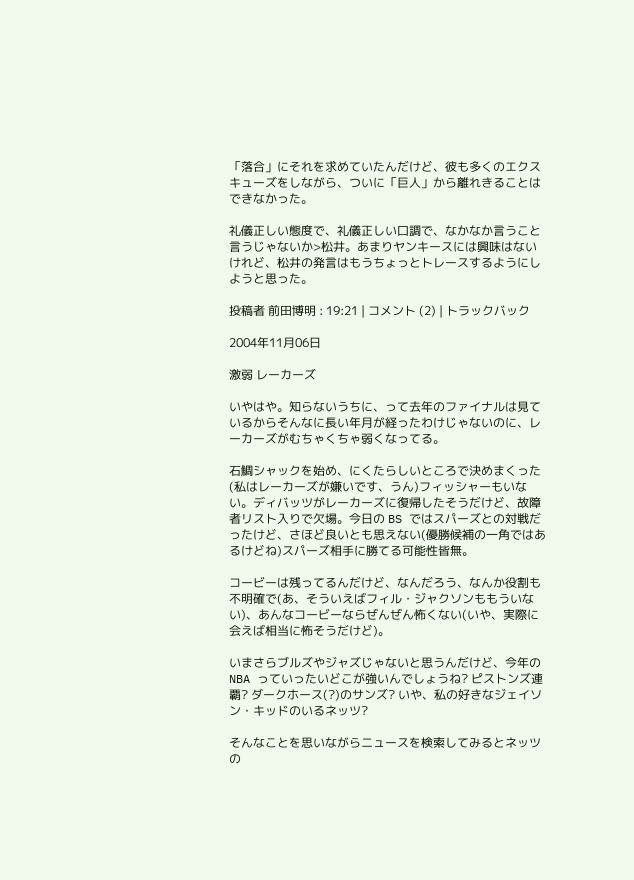「落合」にそれを求めていたんだけど、彼も多くのエクスキューズをしながら、ついに「巨人」から離れきることはできなかった。

礼儀正しい態度で、礼儀正しい口調で、なかなか言うこと言うじゃないか>松井。あまりヤンキースには興味はないけれど、松井の発言はもうちょっとトレースするようにしようと思った。

投稿者 前田博明 : 19:21 | コメント (2) | トラックバック

2004年11月06日

激弱 レーカーズ

いやはや。知らないうちに、って去年のファイナルは見ているからそんなに長い年月が経ったわけじゃないのに、レーカーズがむちゃくちゃ弱くなってる。

石鯛シャックを始め、にくたらしいところで決めまくった(私はレーカーズが嫌いです、うん)フィッシャーもいない。ディバッツがレーカーズに復帰したそうだけど、故障者リスト入りで欠場。今日の BS ではスパーズとの対戦だったけど、さほど良いとも思えない(優勝候補の一角ではあるけどね)スパーズ相手に勝てる可能性皆無。

コービーは残ってるんだけど、なんだろう、なんか役割も不明確で(あ、そういえばフィル・ジャクソンももういない)、あんなコービーならぜんぜん怖くない(いや、実際に会えば相当に怖そうだけど)。

いまさらブルズやジャズじゃないと思うんだけど、今年の NBA っていったいどこが強いんでしょうね? ピストンズ連覇? ダークホース(?)のサンズ? いや、私の好きなジェイソン・キッドのいるネッツ?

そんなことを思いながらニュースを検索してみるとネッツの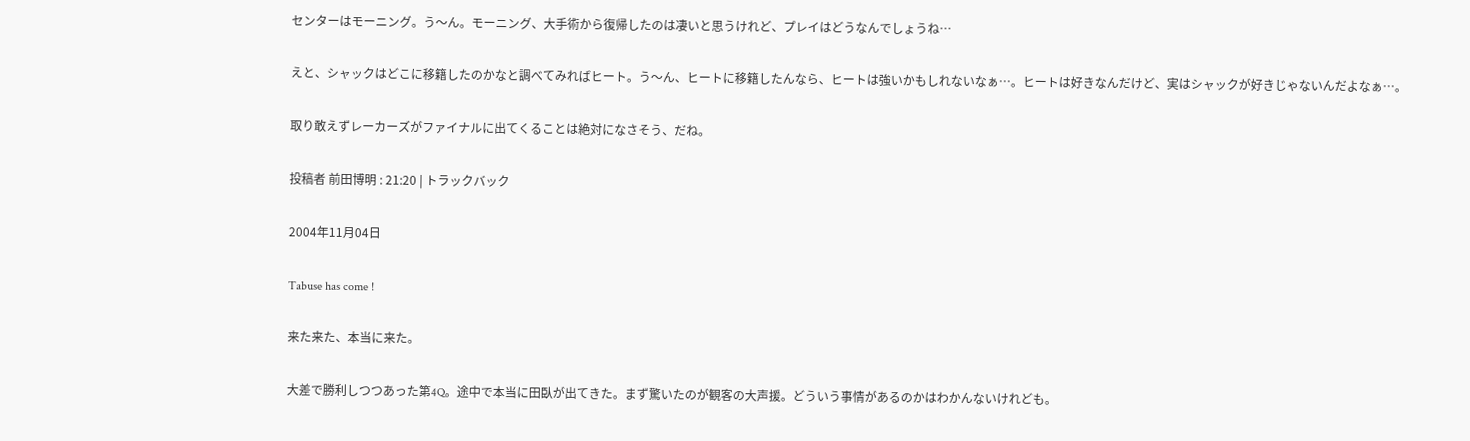センターはモーニング。う〜ん。モーニング、大手術から復帰したのは凄いと思うけれど、プレイはどうなんでしょうね…

えと、シャックはどこに移籍したのかなと調べてみればヒート。う〜ん、ヒートに移籍したんなら、ヒートは強いかもしれないなぁ…。ヒートは好きなんだけど、実はシャックが好きじゃないんだよなぁ…。

取り敢えずレーカーズがファイナルに出てくることは絶対になさそう、だね。

投稿者 前田博明 : 21:20 | トラックバック

2004年11月04日

Tabuse has come !

来た来た、本当に来た。

大差で勝利しつつあった第4Q。途中で本当に田臥が出てきた。まず驚いたのが観客の大声援。どういう事情があるのかはわかんないけれども。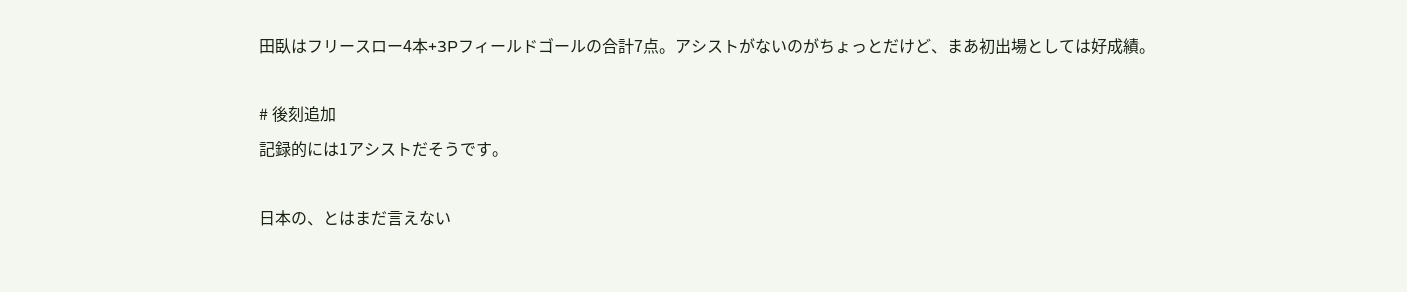田臥はフリースロー4本+3Pフィールドゴールの合計7点。アシストがないのがちょっとだけど、まあ初出場としては好成績。

# 後刻追加
記録的には1アシストだそうです。

日本の、とはまだ言えない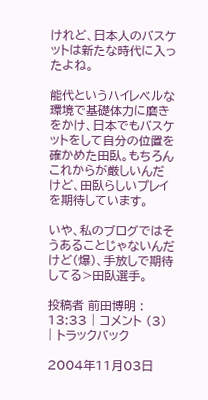けれど、日本人のバスケットは新たな時代に入ったよね。

能代というハイレベルな環境で基礎体力に磨きをかけ、日本でもバスケットをして自分の位置を確かめた田臥。もちろんこれからが厳しいんだけど、田臥らしいプレイを期待しています。

いや、私のブログではそうあることじゃないんだけど(爆)、手放しで期待してる>田臥選手。

投稿者 前田博明 : 13:33 | コメント (3) | トラックバック

2004年11月03日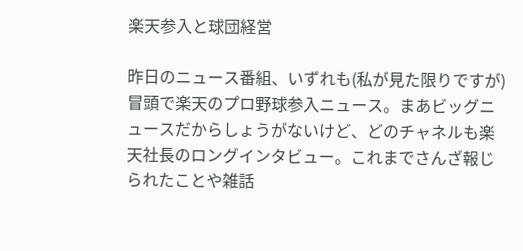楽天参入と球団経営

昨日のニュース番組、いずれも(私が見た限りですが)冒頭で楽天のプロ野球参入ニュース。まあビッグニュースだからしょうがないけど、どのチャネルも楽天社長のロングインタビュー。これまでさんざ報じられたことや雑話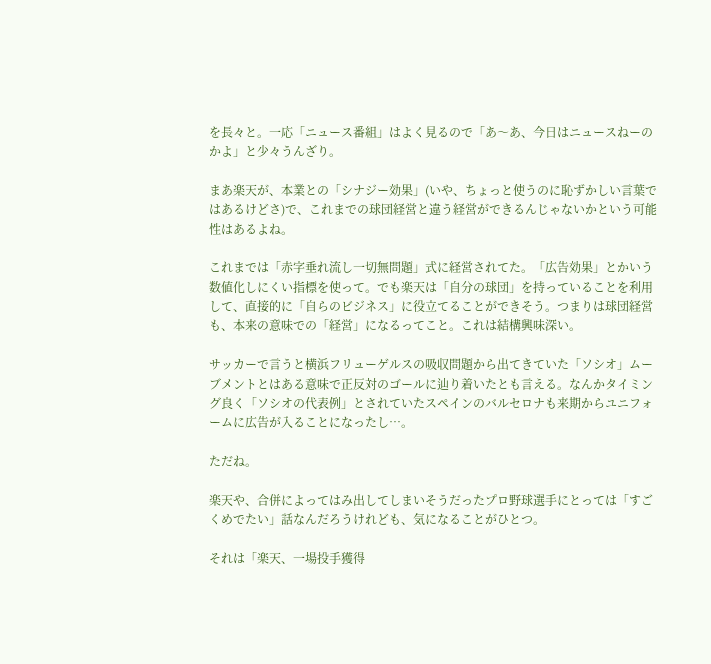を長々と。一応「ニュース番組」はよく見るので「あ〜あ、今日はニュースねーのかよ」と少々うんざり。

まあ楽天が、本業との「シナジー効果」(いや、ちょっと使うのに恥ずかしい言葉ではあるけどさ)で、これまでの球団経営と違う経営ができるんじゃないかという可能性はあるよね。

これまでは「赤字垂れ流し一切無問題」式に経営されてた。「広告効果」とかいう数値化しにくい指標を使って。でも楽天は「自分の球団」を持っていることを利用して、直接的に「自らのビジネス」に役立てることができそう。つまりは球団経営も、本来の意味での「経営」になるってこと。これは結構興味深い。

サッカーで言うと横浜フリューゲルスの吸収問題から出てきていた「ソシオ」ムーブメントとはある意味で正反対のゴールに辿り着いたとも言える。なんかタイミング良く「ソシオの代表例」とされていたスペインのバルセロナも来期からユニフォームに広告が入ることになったし…。

ただね。

楽天や、合併によってはみ出してしまいそうだったプロ野球選手にとっては「すごくめでたい」話なんだろうけれども、気になることがひとつ。

それは「楽天、一場投手獲得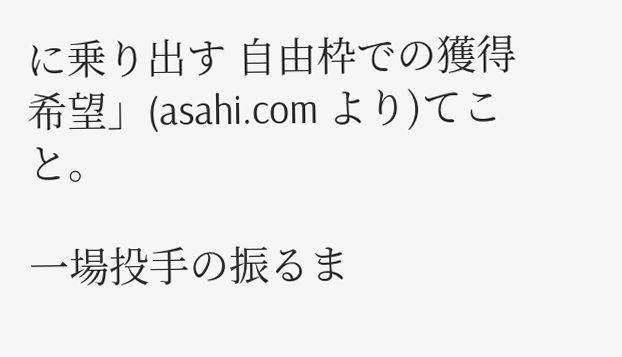に乗り出す 自由枠での獲得希望」(asahi.com より)てこと。

一場投手の振るま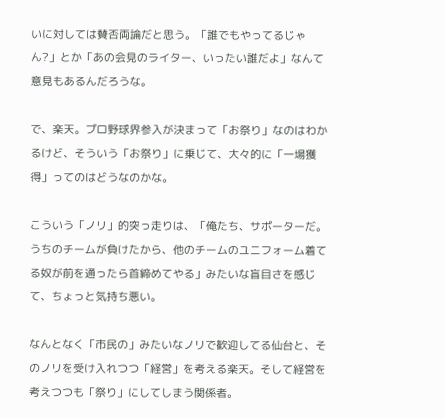いに対しては賛否両論だと思う。「誰でもやってるじゃん?」とか「あの会見のライター、いったい誰だよ」なんて意見もあるんだろうな。

で、楽天。プロ野球界参入が決まって「お祭り」なのはわかるけど、そういう「お祭り」に乗じて、大々的に「一場獲得」ってのはどうなのかな。

こういう「ノリ」的突っ走りは、「俺たち、サポーターだ。うちのチームが負けたから、他のチームのユニフォーム着てる奴が前を通ったら首締めてやる」みたいな盲目さを感じて、ちょっと気持ち悪い。

なんとなく「市民の」みたいなノリで歓迎してる仙台と、そのノリを受け入れつつ「経営」を考える楽天。そして経営を考えつつも「祭り」にしてしまう関係者。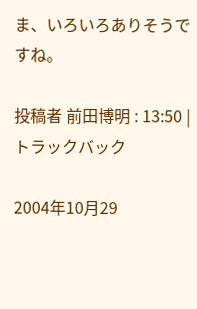ま、いろいろありそうですね。

投稿者 前田博明 : 13:50 | トラックバック

2004年10月29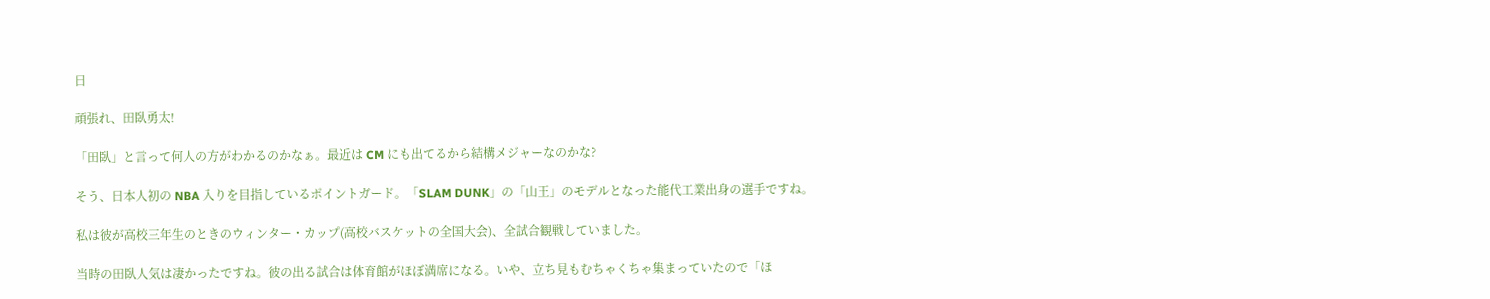日

頑張れ、田臥勇太!

「田臥」と言って何人の方がわかるのかなぁ。最近は CM にも出てるから結構メジャーなのかな?

そう、日本人初の NBA 入りを目指しているポイントガード。「SLAM DUNK」の「山王」のモデルとなった能代工業出身の選手ですね。

私は彼が高校三年生のときのウィンター・カップ(高校バスケットの全国大会)、全試合観戦していました。

当時の田臥人気は凄かったですね。彼の出る試合は体育館がほぼ満席になる。いや、立ち見もむちゃくちゃ集まっていたので「ほ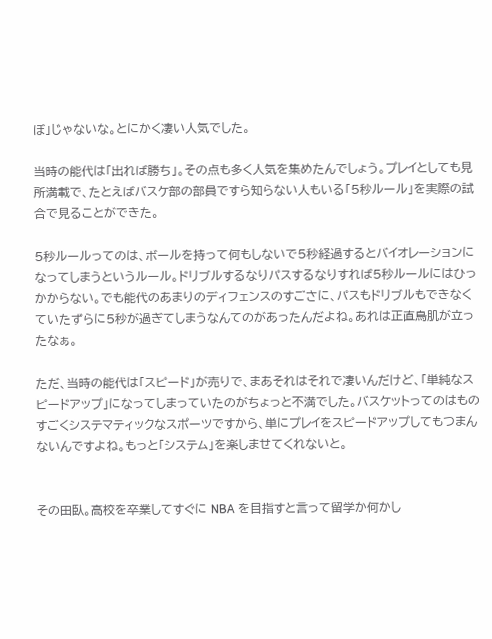ぼ」じゃないな。とにかく凄い人気でした。

当時の能代は「出れば勝ち」。その点も多く人気を集めたんでしょう。プレイとしても見所満載で、たとえばバスケ部の部員ですら知らない人もいる「5秒ルール」を実際の試合で見ることができた。

5秒ルールってのは、ボールを持って何もしないで5秒経過するとバイオレーションになってしまうというルール。ドリブルするなりパスするなりすれば5秒ルールにはひっかからない。でも能代のあまりのディフェンスのすごさに、パスもドリブルもできなくていたずらに5秒が過ぎてしまうなんてのがあったんだよね。あれは正直鳥肌が立ったなぁ。

ただ、当時の能代は「スピード」が売りで、まあそれはそれで凄いんだけど、「単純なスピードアップ」になってしまっていたのがちょっと不満でした。バスケットってのはものすごくシステマティックなスポーツですから、単にプレイをスピードアップしてもつまんないんですよね。もっと「システム」を楽しませてくれないと。


その田臥。高校を卒業してすぐに NBA を目指すと言って留学か何かし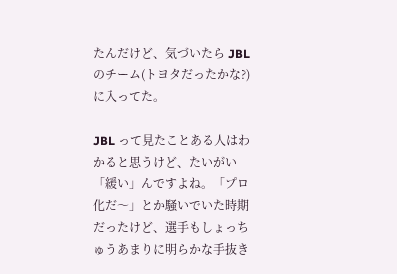たんだけど、気づいたら JBL のチーム(トヨタだったかな?)に入ってた。

JBL って見たことある人はわかると思うけど、たいがい「緩い」んですよね。「プロ化だ〜」とか騒いでいた時期だったけど、選手もしょっちゅうあまりに明らかな手抜き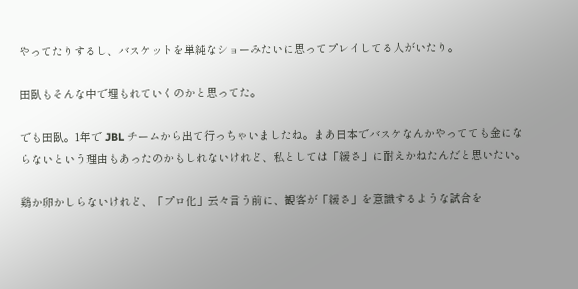やってたりするし、バスケットを単純なショーみたいに思ってプレイしてる人がいたり。

田臥もそんな中で埋もれていくのかと思ってた。

でも田臥。1年で JBL チームから出て行っちゃいましたね。まあ日本でバスケなんかやってても金にならないという理由もあったのかもしれないけれど、私としては「緩さ」に耐えかねたんだと思いたい。

鶏か卵かしらないけれど、「プロ化」云々言う前に、観客が「緩さ」を意識するような試合を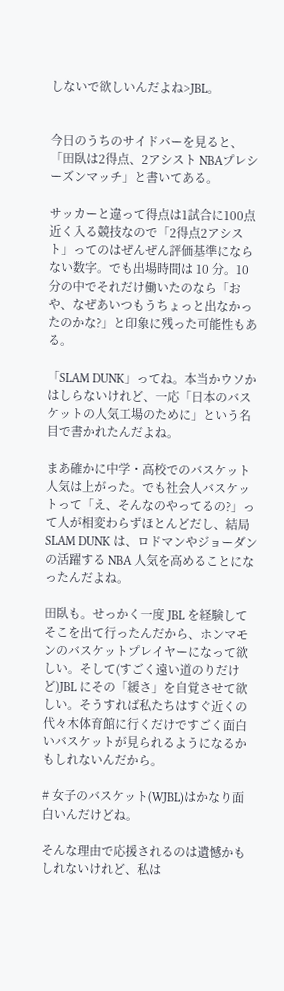しないで欲しいんだよね>JBL。


今日のうちのサイドバーを見ると、「田臥は2得点、2アシスト NBAプレシーズンマッチ」と書いてある。

サッカーと違って得点は1試合に100点近く入る競技なので「2得点2アシスト」ってのはぜんぜん評価基準にならない数字。でも出場時間は 10 分。10 分の中でそれだけ働いたのなら「おや、なぜあいつもうちょっと出なかったのかな?」と印象に残った可能性もある。

「SLAM DUNK」ってね。本当かウソかはしらないけれど、一応「日本のバスケットの人気工場のために」という名目で書かれたんだよね。

まあ確かに中学・高校でのバスケット人気は上がった。でも社会人バスケットって「え、そんなのやってるの?」って人が相変わらずほとんどだし、結局 SLAM DUNK は、ロドマンやジョーダンの活躍する NBA 人気を高めることになったんだよね。

田臥も。せっかく一度 JBL を経験してそこを出て行ったんだから、ホンマモンのバスケットプレイヤーになって欲しい。そして(すごく遠い道のりだけど)JBL にその「緩さ」を自覚させて欲しい。そうすれば私たちはすぐ近くの代々木体育館に行くだけですごく面白いバスケットが見られるようになるかもしれないんだから。

# 女子のバスケット(WJBL)はかなり面白いんだけどね。

そんな理由で応援されるのは遺憾かもしれないけれど、私は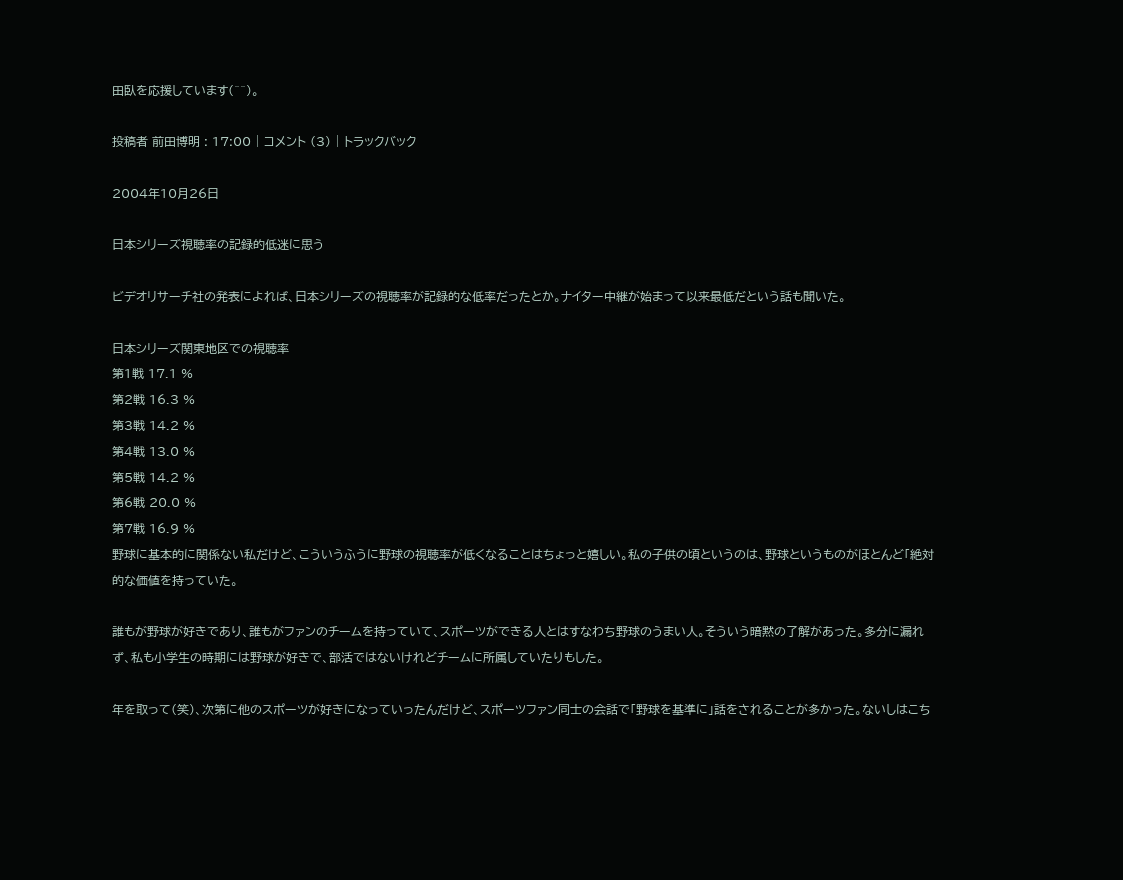田臥を応援しています(^^)。

投稿者 前田博明 : 17:00 | コメント (3) | トラックバック

2004年10月26日

日本シリーズ視聴率の記録的低迷に思う

ビデオリサーチ社の発表によれば、日本シリーズの視聴率が記録的な低率だったとか。ナイター中継が始まって以来最低だという話も聞いた。

日本シリーズ関東地区での視聴率
第1戦 17.1 %
第2戦 16.3 %
第3戦 14.2 %
第4戦 13.0 %
第5戦 14.2 %
第6戦 20.0 %
第7戦 16.9 %
野球に基本的に関係ない私だけど、こういうふうに野球の視聴率が低くなることはちょっと嬉しい。私の子供の頃というのは、野球というものがほとんど「絶対的な価値を持っていた。

誰もが野球が好きであり、誰もがファンのチームを持っていて、スポーツができる人とはすなわち野球のうまい人。そういう暗黙の了解があった。多分に漏れず、私も小学生の時期には野球が好きで、部活ではないけれどチームに所属していたりもした。

年を取って(笑)、次第に他のスポーツが好きになっていったんだけど、スポーツファン同士の会話で「野球を基準に」話をされることが多かった。ないしはこち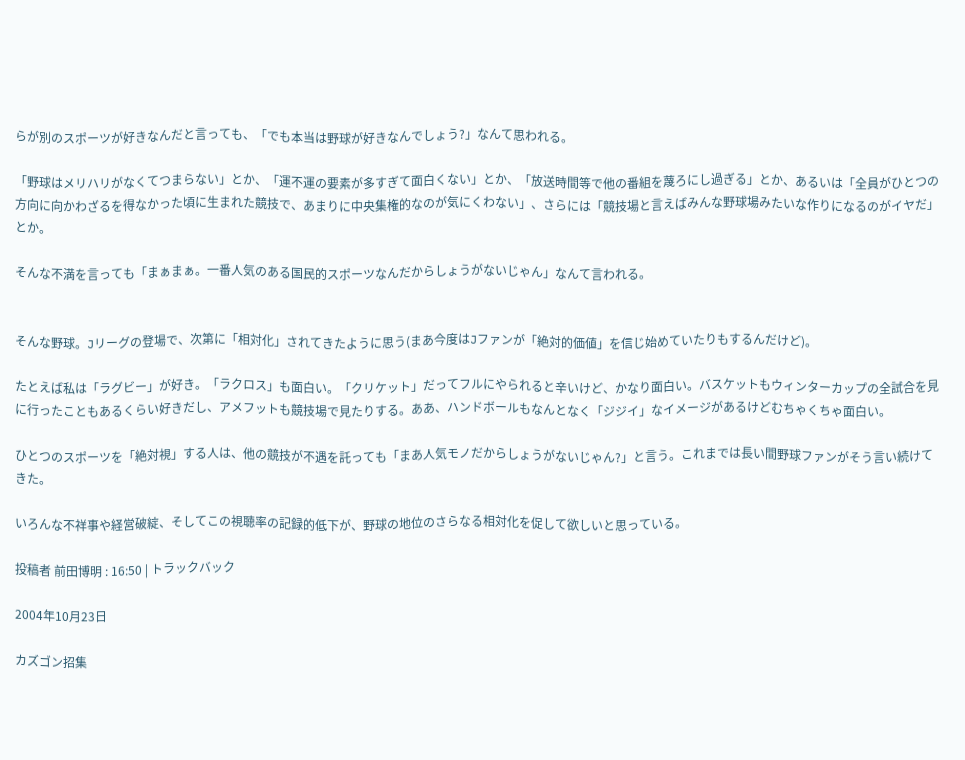らが別のスポーツが好きなんだと言っても、「でも本当は野球が好きなんでしょう?」なんて思われる。

「野球はメリハリがなくてつまらない」とか、「運不運の要素が多すぎて面白くない」とか、「放送時間等で他の番組を蔑ろにし過ぎる」とか、あるいは「全員がひとつの方向に向かわざるを得なかった頃に生まれた競技で、あまりに中央集権的なのが気にくわない」、さらには「競技場と言えばみんな野球場みたいな作りになるのがイヤだ」とか。

そんな不満を言っても「まぁまぁ。一番人気のある国民的スポーツなんだからしょうがないじゃん」なんて言われる。


そんな野球。Jリーグの登場で、次第に「相対化」されてきたように思う(まあ今度はJファンが「絶対的価値」を信じ始めていたりもするんだけど)。

たとえば私は「ラグビー」が好き。「ラクロス」も面白い。「クリケット」だってフルにやられると辛いけど、かなり面白い。バスケットもウィンターカップの全試合を見に行ったこともあるくらい好きだし、アメフットも競技場で見たりする。ああ、ハンドボールもなんとなく「ジジイ」なイメージがあるけどむちゃくちゃ面白い。

ひとつのスポーツを「絶対視」する人は、他の競技が不遇を託っても「まあ人気モノだからしょうがないじゃん?」と言う。これまでは長い間野球ファンがそう言い続けてきた。

いろんな不祥事や経営破綻、そしてこの視聴率の記録的低下が、野球の地位のさらなる相対化を促して欲しいと思っている。

投稿者 前田博明 : 16:50 | トラックバック

2004年10月23日

カズゴン招集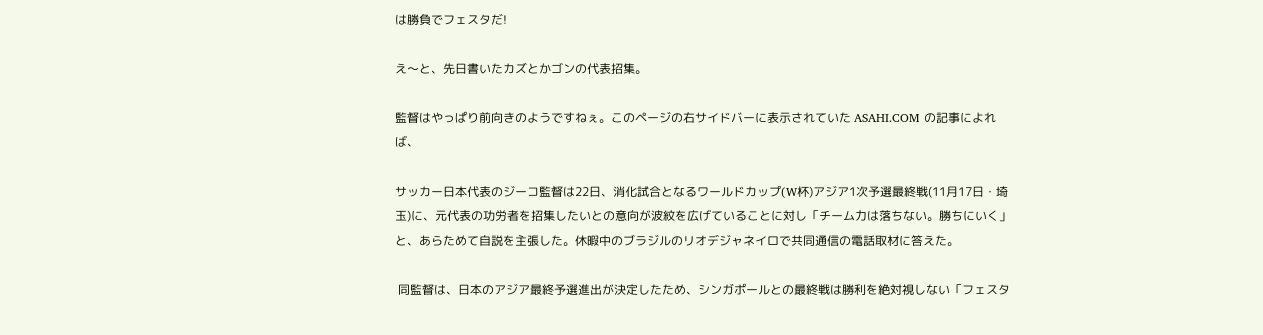は勝負でフェスタだ!

え〜と、先日書いたカズとかゴンの代表招集。

監督はやっぱり前向きのようですねぇ。このページの右サイドバーに表示されていた ASAHI.COM の記事によれば、

サッカー日本代表のジーコ監督は22日、消化試合となるワールドカップ(W杯)アジア1次予選最終戦(11月17日・埼玉)に、元代表の功労者を招集したいとの意向が波紋を広げていることに対し「チーム力は落ちない。勝ちにいく」と、あらためて自説を主張した。休暇中のブラジルのリオデジャネイロで共同通信の電話取材に答えた。

 同監督は、日本のアジア最終予選進出が決定したため、シンガポールとの最終戦は勝利を絶対視しない「フェスタ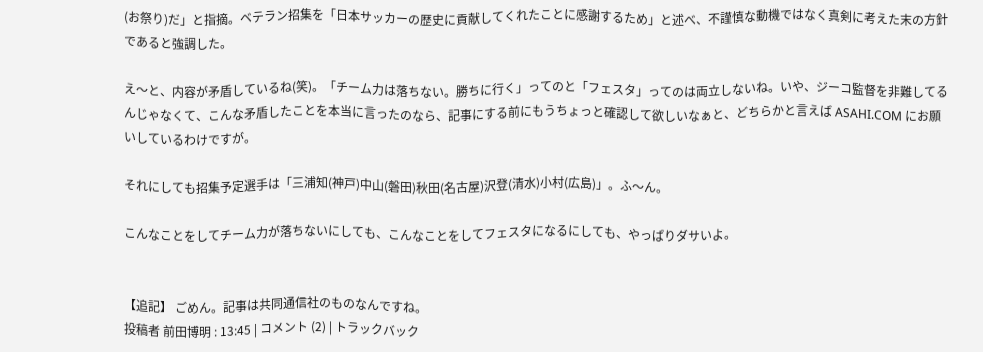(お祭り)だ」と指摘。ベテラン招集を「日本サッカーの歴史に貢献してくれたことに感謝するため」と述べ、不謹慎な動機ではなく真剣に考えた末の方針であると強調した。

え〜と、内容が矛盾しているね(笑)。「チーム力は落ちない。勝ちに行く」ってのと「フェスタ」ってのは両立しないね。いや、ジーコ監督を非難してるんじゃなくて、こんな矛盾したことを本当に言ったのなら、記事にする前にもうちょっと確認して欲しいなぁと、どちらかと言えば ASAHI.COM にお願いしているわけですが。

それにしても招集予定選手は「三浦知(神戸)中山(磐田)秋田(名古屋)沢登(清水)小村(広島)」。ふ〜ん。

こんなことをしてチーム力が落ちないにしても、こんなことをしてフェスタになるにしても、やっぱりダサいよ。


【追記】 ごめん。記事は共同通信社のものなんですね。
投稿者 前田博明 : 13:45 | コメント (2) | トラックバック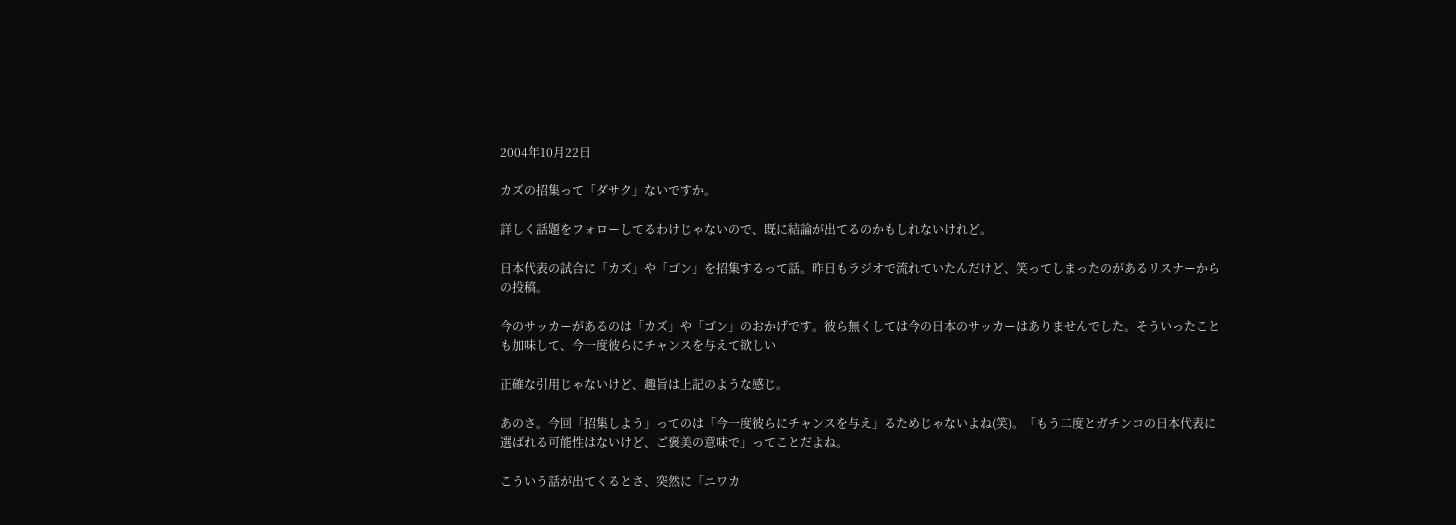2004年10月22日

カズの招集って「ダサク」ないですか。

詳しく話題をフォローしてるわけじゃないので、既に結論が出てるのかもしれないけれど。

日本代表の試合に「カズ」や「ゴン」を招集するって話。昨日もラジオで流れていたんだけど、笑ってしまったのがあるリスナーからの投稿。

今のサッカーがあるのは「カズ」や「ゴン」のおかげです。彼ら無くしては今の日本のサッカーはありませんでした。そういったことも加味して、今一度彼らにチャンスを与えて欲しい

正確な引用じゃないけど、趣旨は上記のような感じ。

あのさ。今回「招集しよう」ってのは「今一度彼らにチャンスを与え」るためじゃないよね(笑)。「もう二度とガチンコの日本代表に選ばれる可能性はないけど、ご褒美の意味で」ってことだよね。

こういう話が出てくるとさ、突然に「ニワカ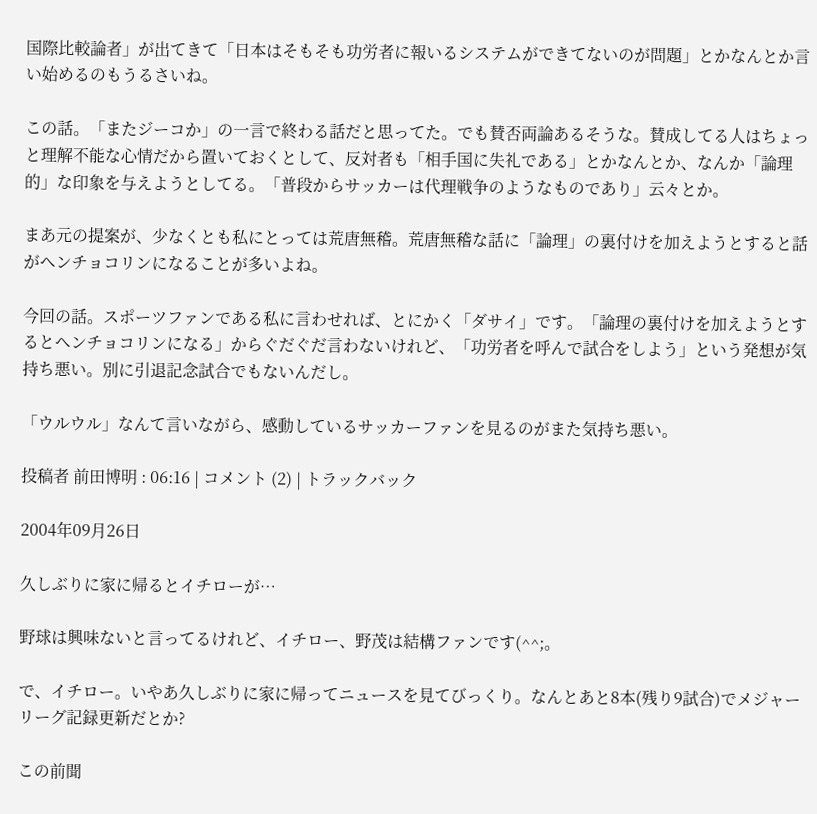国際比較論者」が出てきて「日本はそもそも功労者に報いるシステムができてないのが問題」とかなんとか言い始めるのもうるさいね。

この話。「またジーコか」の一言で終わる話だと思ってた。でも賛否両論あるそうな。賛成してる人はちょっと理解不能な心情だから置いておくとして、反対者も「相手国に失礼である」とかなんとか、なんか「論理的」な印象を与えようとしてる。「普段からサッカーは代理戦争のようなものであり」云々とか。

まあ元の提案が、少なくとも私にとっては荒唐無稽。荒唐無稽な話に「論理」の裏付けを加えようとすると話がヘンチョコリンになることが多いよね。

今回の話。スポーツファンである私に言わせれば、とにかく「ダサイ」です。「論理の裏付けを加えようとするとヘンチョコリンになる」からぐだぐだ言わないけれど、「功労者を呼んで試合をしよう」という発想が気持ち悪い。別に引退記念試合でもないんだし。

「ウルウル」なんて言いながら、感動しているサッカーファンを見るのがまた気持ち悪い。

投稿者 前田博明 : 06:16 | コメント (2) | トラックバック

2004年09月26日

久しぶりに家に帰るとイチローが…

野球は興味ないと言ってるけれど、イチロー、野茂は結構ファンです(^^;。

で、イチロー。いやあ久しぶりに家に帰ってニュースを見てびっくり。なんとあと8本(残り9試合)でメジャーリーグ記録更新だとか?

この前聞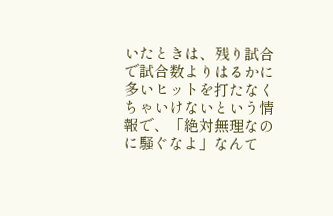いたときは、残り試合で試合数よりはるかに多いヒットを打たなくちゃいけないという情報で、「絶対無理なのに騒ぐなよ」なんて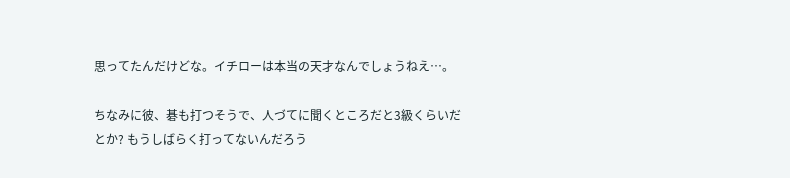思ってたんだけどな。イチローは本当の天才なんでしょうねえ…。

ちなみに彼、碁も打つそうで、人づてに聞くところだと3級くらいだとか? もうしばらく打ってないんだろう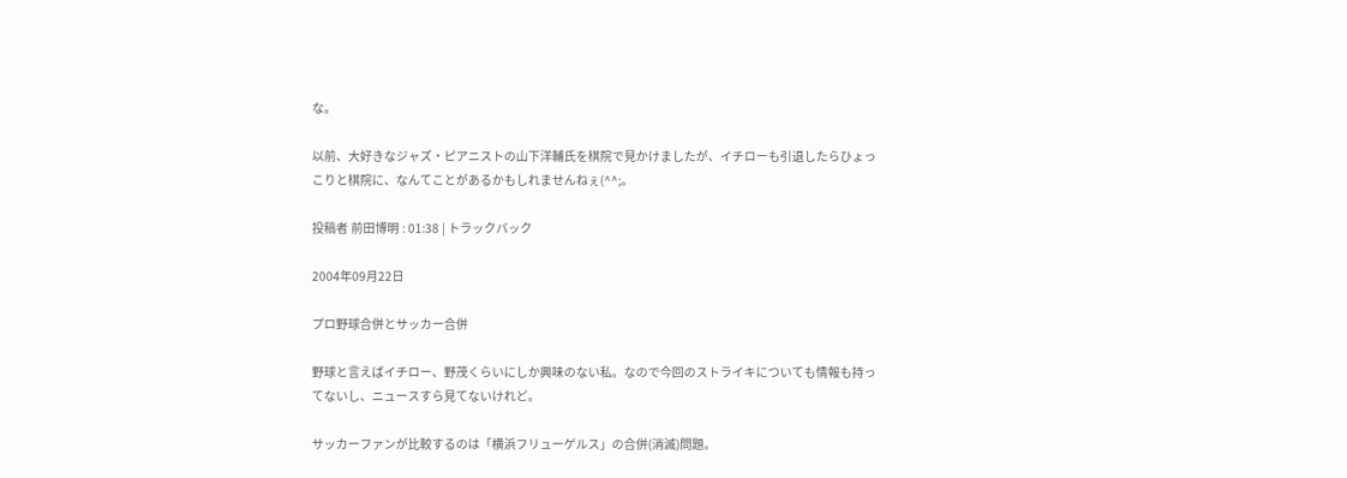な。

以前、大好きなジャズ・ピアニストの山下洋輔氏を棋院で見かけましたが、イチローも引退したらひょっこりと棋院に、なんてことがあるかもしれませんねぇ(^^;。

投稿者 前田博明 : 01:38 | トラックバック

2004年09月22日

プロ野球合併とサッカー合併

野球と言えばイチロー、野茂くらいにしか興味のない私。なので今回のストライキについても情報も持ってないし、ニュースすら見てないけれど。

サッカーファンが比較するのは「横浜フリューゲルス」の合併(消滅)問題。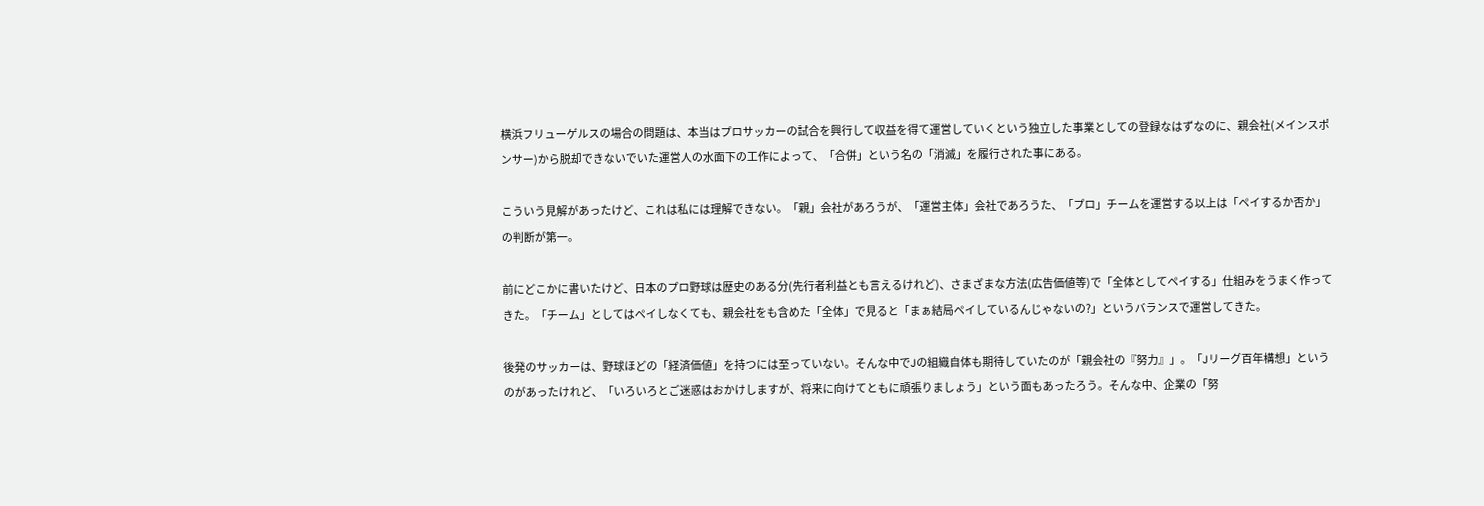横浜フリューゲルスの場合の問題は、本当はプロサッカーの試合を興行して収益を得て運営していくという独立した事業としての登録なはずなのに、親会社(メインスポンサー)から脱却できないでいた運営人の水面下の工作によって、「合併」という名の「消滅」を履行された事にある。

こういう見解があったけど、これは私には理解できない。「親」会社があろうが、「運営主体」会社であろうた、「プロ」チームを運営する以上は「ペイするか否か」の判断が第一。

前にどこかに書いたけど、日本のプロ野球は歴史のある分(先行者利益とも言えるけれど)、さまざまな方法(広告価値等)で「全体としてペイする」仕組みをうまく作ってきた。「チーム」としてはペイしなくても、親会社をも含めた「全体」で見ると「まぁ結局ペイしているんじゃないの?」というバランスで運営してきた。

後発のサッカーは、野球ほどの「経済価値」を持つには至っていない。そんな中でJの組織自体も期待していたのが「親会社の『努力』」。「Jリーグ百年構想」というのがあったけれど、「いろいろとご迷惑はおかけしますが、将来に向けてともに頑張りましょう」という面もあったろう。そんな中、企業の「努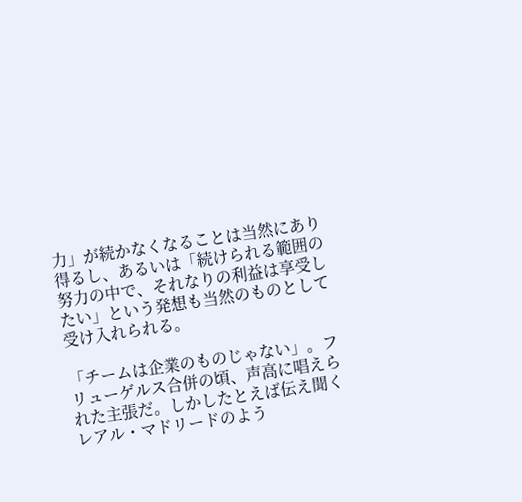力」が続かなくなることは当然にあり得るし、あるいは「続けられる範囲の努力の中で、それなりの利益は享受したい」という発想も当然のものとして受け入れられる。

「チームは企業のものじゃない」。フリューゲルス合併の頃、声高に唱えられた主張だ。しかしたとえば伝え聞くレアル・マドリードのよう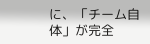に、「チーム自体」が完全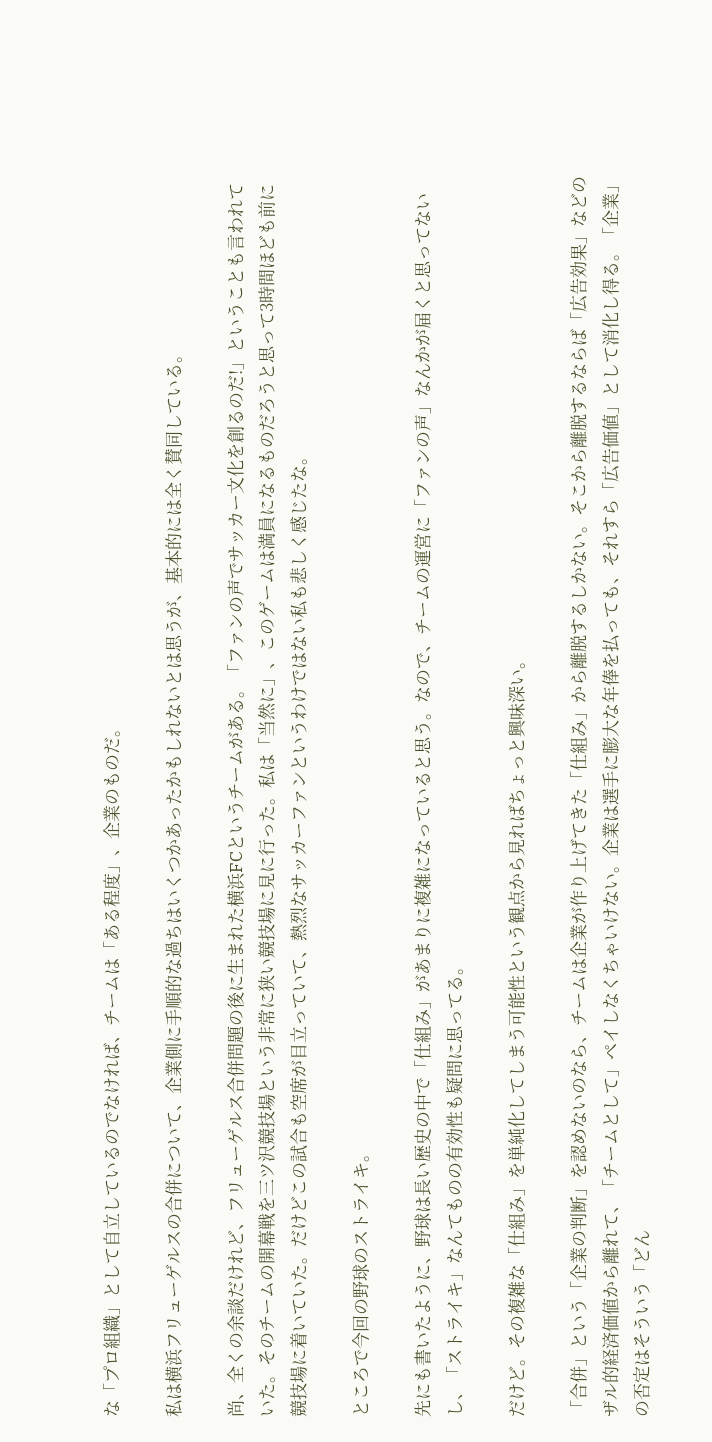な「プロ組織」として自立しているのでなければ、チームは「ある程度」、企業のものだ。

私は横浜フリューゲルスの合併について、企業側に手順的な過ちはいくつかあったかもしれないとは思うが、基本的には全く賛同している。

尚、全くの余談だけれど、フリューゲルス合併問題の後に生まれた横浜FCというチームがある。「ファンの声でサッカー文化を創るのだ!」ということも言われていた。そのチームの開幕戦を三ツ沢競技場という非常に狭い競技場に見に行った。私は「当然に」、このゲームは満員になるものだろうと思って3時間ほども前に競技場に着いていた。だけどこの試合も空席が目立っていて、熱烈なサッカーファンというわけではない私も悲しく感じたな。

ところで今回の野球のストライキ。

先にも書いたように、野球は長い歴史の中で「仕組み」があまりに複雑になっていると思う。なので、チームの運営に「ファンの声」なんかが届くと思ってないし、「ストライキ」なんてものの有効性も疑問に思ってる。

だけど。その複雑な「仕組み」を単純化してしまう可能性という観点から見ればちょっと興味深い。

「合併」という「企業の判断」を認めないのなら、チームは企業が作り上げてきた「仕組み」から離脱するしかない。そこから離脱するならば「広告効果」などのザル的経済価値から離れて、「チームとして」ペイしなくちゃいけない。企業は選手に膨大な年俸を払っても、それすら「広告価値」として消化し得る。「企業」の否定はそういう「どん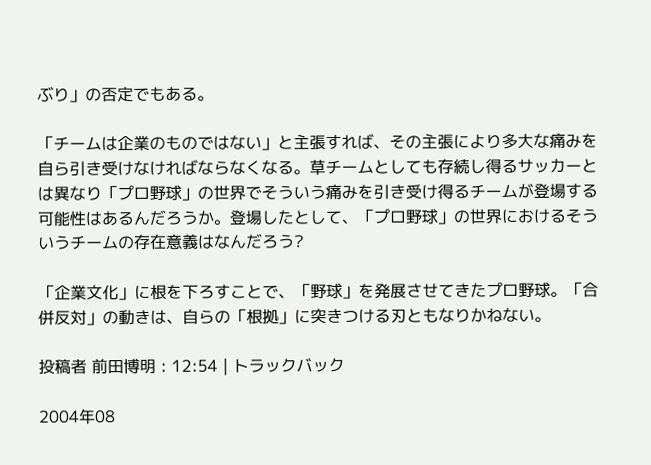ぶり」の否定でもある。

「チームは企業のものではない」と主張すれば、その主張により多大な痛みを自ら引き受けなければならなくなる。草チームとしても存続し得るサッカーとは異なり「プロ野球」の世界でそういう痛みを引き受け得るチームが登場する可能性はあるんだろうか。登場したとして、「プロ野球」の世界におけるそういうチームの存在意義はなんだろう?

「企業文化」に根を下ろすことで、「野球」を発展させてきたプロ野球。「合併反対」の動きは、自らの「根拠」に突きつける刃ともなりかねない。

投稿者 前田博明 : 12:54 | トラックバック

2004年08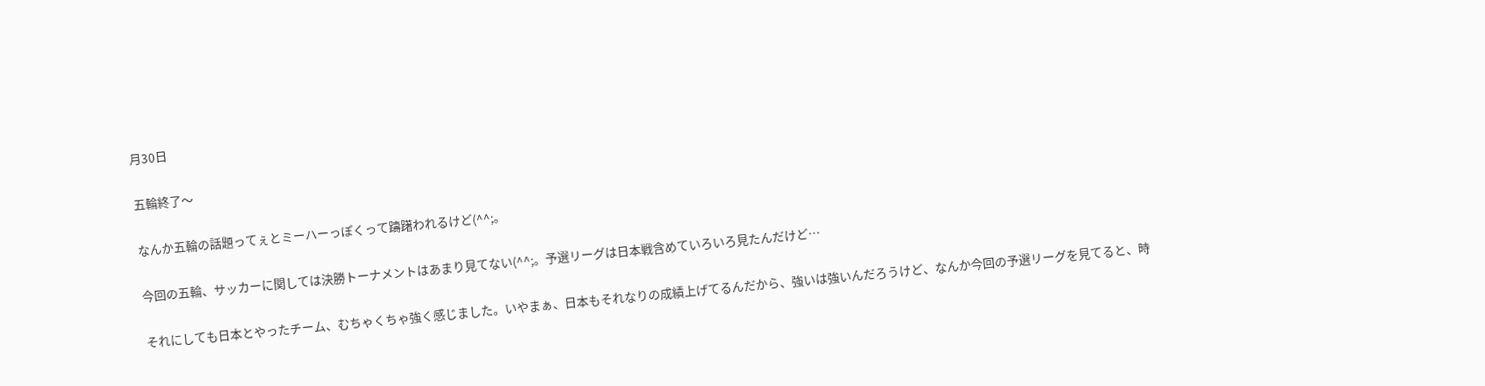月30日

五輪終了〜

なんか五輪の話題ってぇとミーハーっぽくって躊躇われるけど(^^;。

今回の五輪、サッカーに関しては決勝トーナメントはあまり見てない(^^;。予選リーグは日本戦含めていろいろ見たんだけど…

それにしても日本とやったチーム、むちゃくちゃ強く感じました。いやまぁ、日本もそれなりの成績上げてるんだから、強いは強いんだろうけど、なんか今回の予選リーグを見てると、時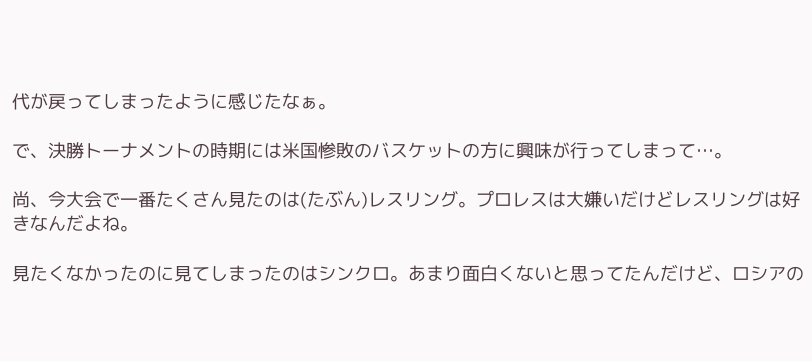代が戻ってしまったように感じたなぁ。

で、決勝トーナメントの時期には米国惨敗のバスケットの方に興味が行ってしまって…。

尚、今大会で一番たくさん見たのは(たぶん)レスリング。プロレスは大嫌いだけどレスリングは好きなんだよね。

見たくなかったのに見てしまったのはシンクロ。あまり面白くないと思ってたんだけど、ロシアの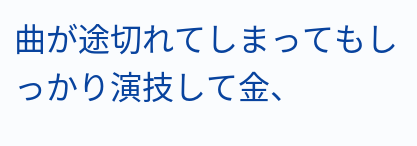曲が途切れてしまってもしっかり演技して金、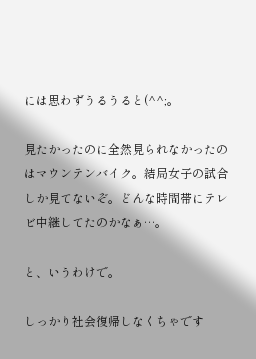には思わずうるうると(^^;。

見たかったのに全然見られなかったのはマウンテンバイク。結局女子の試合しか見てないぞ。どんな時間帯にテレビ中継してたのかなぁ…。

と、いうわけで。

しっかり社会復帰しなくちゃです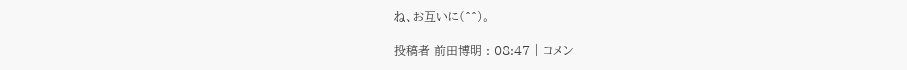ね、お互いに(^^)。

投稿者 前田博明 : 08:47 | コメン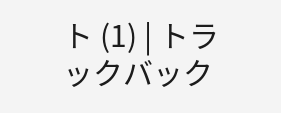ト (1) | トラックバック